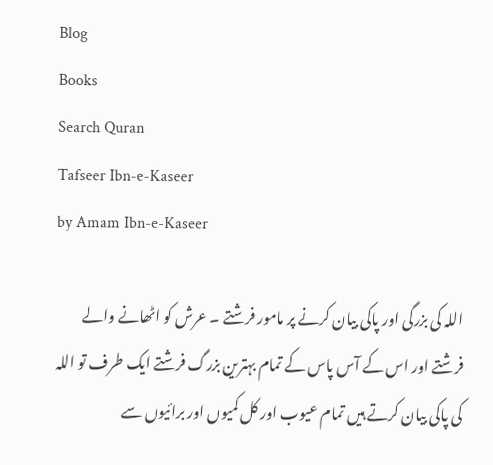Blog
Books
Search Quran
Tafseer Ibn-e-Kaseer
by Amam Ibn-e-Kaseer

اللہ کی بزرگی اور پاکی بیان کرنے پر مامور فرشتے ۔ عرش کو اٹھانے والے فرشتے اور اس کے آس پاس کے تمام بہترین بزرگ فرشتے ایک طرف تو اللہ کی پاکی بیان کرتے ہیں تمام عیوب اور کل کمیوں اور برائیوں سے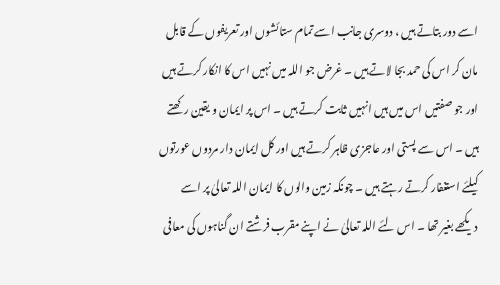اسے دور بتاتے ہیں ، دوسری جانب اسے تمام ستائشوں اور تعریفوں کے قابل مان کر اس کی حمد بجا لاتے ہیں ۔ غرض جو اللہ میں نہیں اس کا انکار کرتے ہیں اور جو صفتیں اس میں ہیں انہیں ثابت کرتے ہیں ۔ اس پر ایمان و یقین رکھتے ہیں ۔ اس سے پستی اور عاجزی ظاہر کرتے ہیں اور کل ایمان دار مردوں عورتوں کیلئے استغفار کرتے رہتے ہیں ۔ چونکہ زمین والوں کا ایمان اللہ تعالیٰ پر اسے دیکھے بغیر تھا ۔ اس لئے اللہ تعالیٰ نے اپنے مقرب فرشتے ان گناہوں کی معافی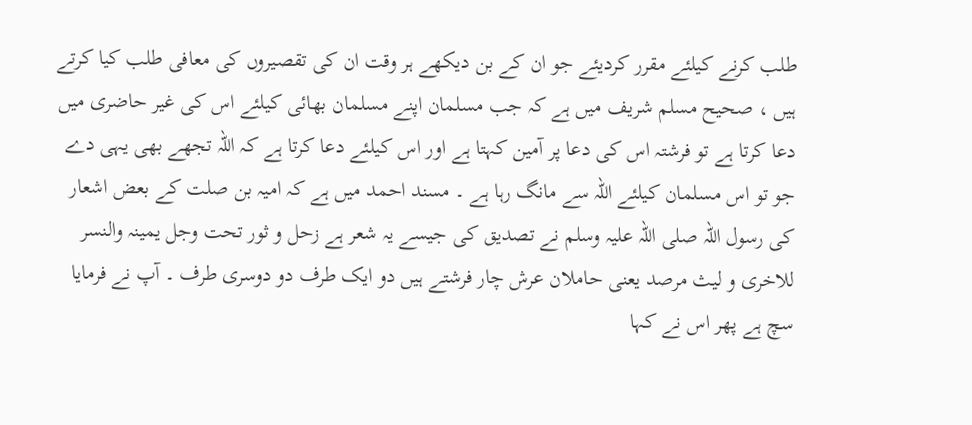طلب کرنے کیلئے مقرر کردیئے جو ان کے بن دیکھے ہر وقت ان کی تقصیروں کی معافی طلب کیا کرتے ہیں ، صحیح مسلم شریف میں ہے کہ جب مسلمان اپنے مسلمان بھائی کیلئے اس کی غیر حاضری میں دعا کرتا ہے تو فرشتہ اس کی دعا پر آمین کہتا ہے اور اس کیلئے دعا کرتا ہے کہ اللہ تجھے بھی یہی دے جو تو اس مسلمان کیلئے اللہ سے مانگ رہا ہے ۔ مسند احمد میں ہے کہ امیہ بن صلت کے بعض اشعار کی رسول اللہ صلی اللہ علیہ وسلم نے تصدیق کی جیسے یہ شعر ہے زحل و ثور تحت وجل یمینہ والنسر للاخری و لیث مرصد یعنی حاملان عرش چار فرشتے ہیں دو ایک طرف دو دوسری طرف ۔ آپ نے فرمایا سچ ہے پھر اس نے کہا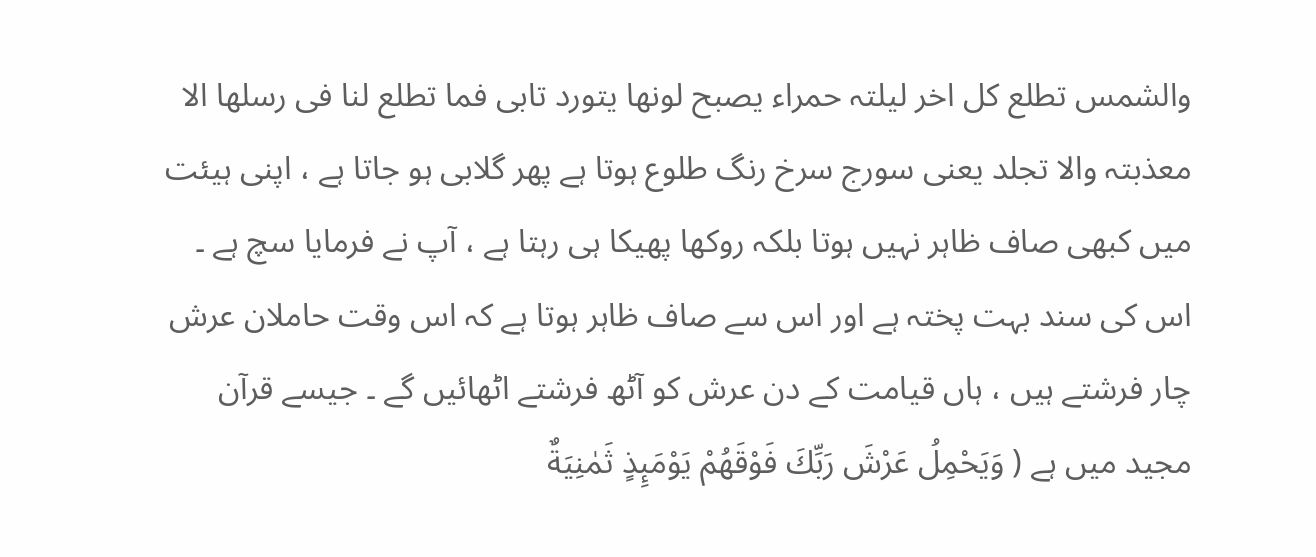والشمس تطلع کل اخر لیلتہ حمراء یصبح لونھا یتورد تابی فما تطلع لنا فی رسلھا الا معذبتہ والا تجلد یعنی سورج سرخ رنگ طلوع ہوتا ہے پھر گلابی ہو جاتا ہے ، اپنی ہیئت میں کبھی صاف ظاہر نہیں ہوتا بلکہ روکھا پھیکا ہی رہتا ہے ، آپ نے فرمایا سچ ہے ۔ اس کی سند بہت پختہ ہے اور اس سے صاف ظاہر ہوتا ہے کہ اس وقت حاملان عرش چار فرشتے ہیں ، ہاں قیامت کے دن عرش کو آٹھ فرشتے اٹھائیں گے ۔ جیسے قرآن مجید میں ہے ( وَيَحْمِلُ عَرْشَ رَبِّكَ فَوْقَهُمْ يَوْمَىِٕذٍ ثَمٰنِيَةٌ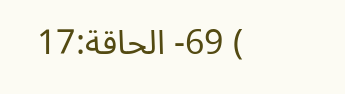) 69- الحاقة:17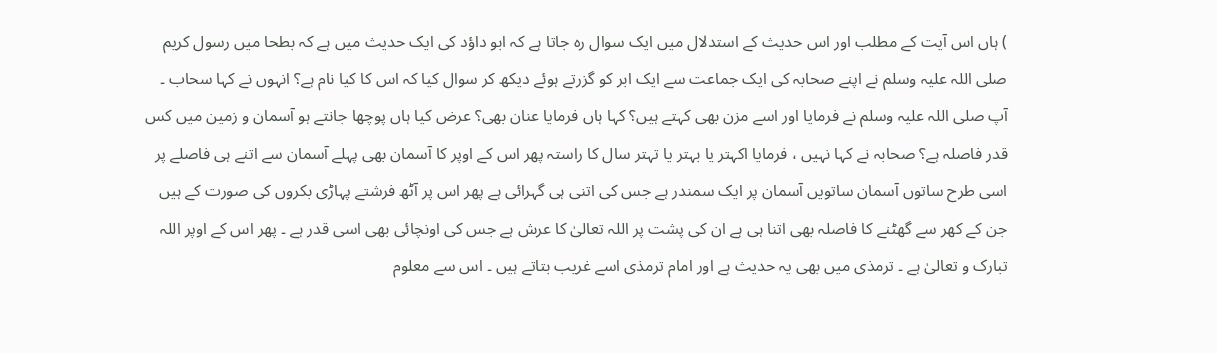) ہاں اس آیت کے مطلب اور اس حدیث کے استدلال میں ایک سوال رہ جاتا ہے کہ ابو داؤد کی ایک حدیث میں ہے کہ بطحا میں رسول کریم صلی اللہ علیہ وسلم نے اپنے صحابہ کی ایک جماعت سے ایک ابر کو گزرتے ہوئے دیکھ کر سوال کیا کہ اس کا کیا نام ہے؟ انہوں نے کہا سحاب ۔ آپ صلی اللہ علیہ وسلم نے فرمایا اور اسے مزن بھی کہتے ہیں؟ کہا ہاں فرمایا عنان بھی؟ عرض کیا ہاں پوچھا جانتے ہو آسمان و زمین میں کس قدر فاصلہ ہے؟ صحابہ نے کہا نہیں ، فرمایا اکہتر یا بہتر یا تہتر سال کا راستہ پھر اس کے اوپر کا آسمان بھی پہلے آسمان سے اتنے ہی فاصلے پر اسی طرح ساتوں آسمان ساتویں آسمان پر ایک سمندر ہے جس کی اتنی ہی گہرائی ہے پھر اس پر آٹھ فرشتے پہاڑی بکروں کی صورت کے ہیں جن کے کھر سے گھٹنے کا فاصلہ بھی اتنا ہی ہے ان کی پشت پر اللہ تعالیٰ کا عرش ہے جس کی اونچائی بھی اسی قدر ہے ۔ پھر اس کے اوپر اللہ تبارک و تعالیٰ ہے ۔ ترمذی میں بھی یہ حدیث ہے اور امام ترمذی اسے غریب بتاتے ہیں ۔ اس سے معلوم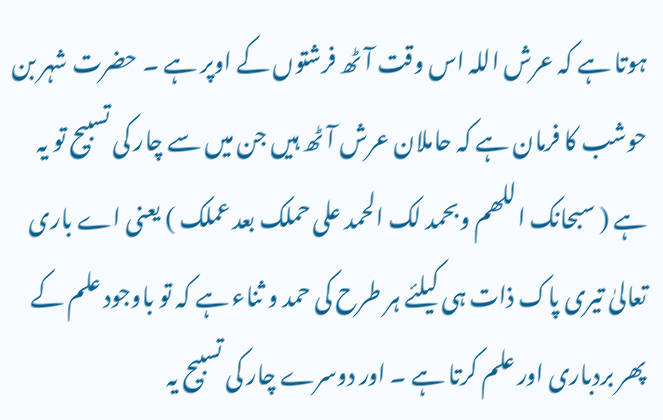ہوتا ہے کہ عرش اللہ اس وقت آٹھ فرشتوں کے اوپر ہے ۔ حضرت شہر بن حوشب کا فرمان ہے کہ حاملان عرش آٹھ ہیں جن میں سے چار کی تسبیح تو یہ ہے ( سبحانک اللھم وبحمد لک الحمد علی حملک بعد عملک ) یعنی اے باری تعالیٰ تیری پاک ذات ہی کیلئے ہر طرح کی حمد و ثناء ہے کہ تو باوجود علم کے پھر بردباری اور علم کرتا ہے ۔ اور دوسرے چار کی تسبیح یہ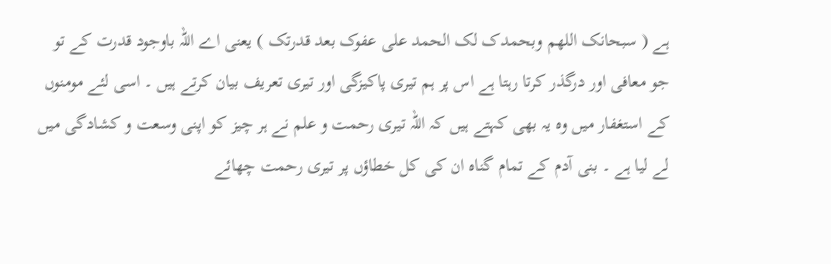ہے ( سبحانک اللھم وبحمدک لک الحمد علی عفوک بعد قدرتک ) یعنی اے اللہ باوجود قدرت کے تو جو معافی اور درگذر کرتا رہتا ہے اس پر ہم تیری پاکیزگی اور تیری تعریف بیان کرتے ہیں ۔ اسی لئے مومنوں کے استغفار میں وہ یہ بھی کہتے ہیں کہ اللہ تیری رحمت و علم نے ہر چیز کو اپنی وسعت و کشادگی میں لے لیا ہے ۔ بنی آدم کے تمام گناہ ان کی کل خطاؤں پر تیری رحمت چھائے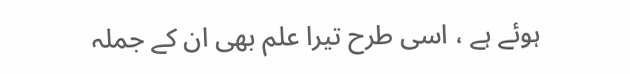ہوئے ہے ، اسی طرح تیرا علم بھی ان کے جملہ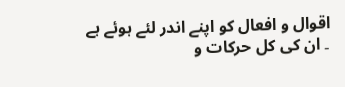اقوال و افعال کو اپنے اندر لئے ہوئے ہے ۔ ان کی کل حرکات و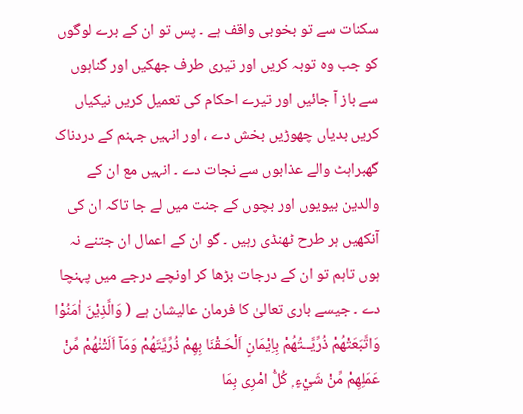سکنات سے تو بخوبی واقف ہے ۔ پس تو ان کے برے لوگوں کو جب وہ توبہ کریں اور تیری طرف جھکیں اور گناہوں سے باز آ جائیں اور تیرے احکام کی تعمیل کریں نیکیاں کریں بدیاں چھوڑیں بخش دے ، اور انہیں جہنم کے دردناک گھبراہٹ والے عذابوں سے نجات دے ۔ انہیں مع ان کے والدین بیویوں اور بچوں کے جنت میں لے جا تاکہ ان کی آنکھیں ہر طرح ٹھنڈی رہیں ۔ گو ان کے اعمال ان جتنے نہ ہوں تاہم تو ان کے درجات بڑھا کر اونچے درجے میں پہنچا دے ۔ جیسے باری تعالیٰ کا فرمان عالیشان ہے ( وَالَّذِيْنَ اٰمَنُوْا وَاتَّبَعَتْهُمْ ذُرِّيَّــتُهُمْ بِاِيْمَانٍ اَلْحَـقْنَا بِهِمْ ذُرِّيَّتَهُمْ وَمَآ اَلَتْنٰهُمْ مِّنْ عَمَلِهِمْ مِّنْ شَيْءٍ ۭ كُلُّ امْرِی بِمَا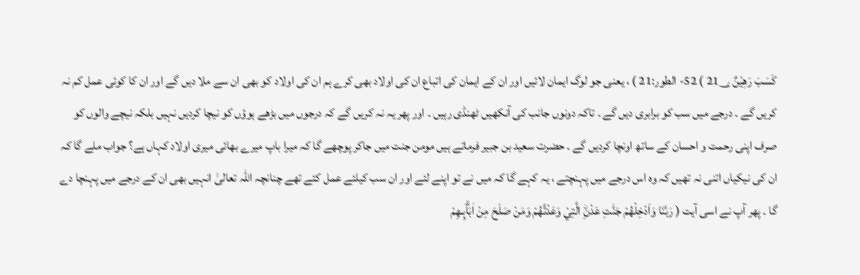كَسَبَ رَهِيْنٌ 21؀ ) 52- الطور:21 ) ، یعنی جو لوگ ایمان لائیں اور ان کے ایمان کی اتباع ان کی اولاد بھی کرے ہم ان کی اولاد کو بھی ان سے ملا دیں گے اور ان کا کوئی عمل کم نہ کریں گے ۔ درجے میں سب کو برابری دیں گے ۔ تاکہ دونوں جانب کی آنکھیں ٹھنڈی رہیں ۔ اور پھر یہ نہ کریں گے کہ درجوں میں بڑھے ہوؤں کو نیچا کردیں نہیں بلکہ نیچے والوں کو صرف اپنی رحمت و احسان کے ساتھ اونچا کردیں گے ۔ حضرت سعید بن جبیر فرماتے ہیں مومن جنت میں جاکر پوچھے گا کہ میرا باپ میرے بھائی میری اولاد کہاں ہے؟ جواب ملے گا کہ ان کی نیکیاں اتنی نہ تھیں کہ وہ اس درجے میں پہنچتے ، یہ کہے گا کہ میں نے تو اپنے لئے اور ان سب کیلئے عمل کئے تھے چنانچہ اللہ تعالیٰ انہیں بھی ان کے درجے میں پہنچا دے گا ۔ پھر آپ نے اسی آیت ( رَبَّنَا وَاَدْخِلْهُمْ جَنّٰتِ عَدْنِۨ الَّتِيْ وَعَدْتَّهُمْ وَمَنْ صَلَحَ مِنْ اٰبَاۗىِٕـهِمْ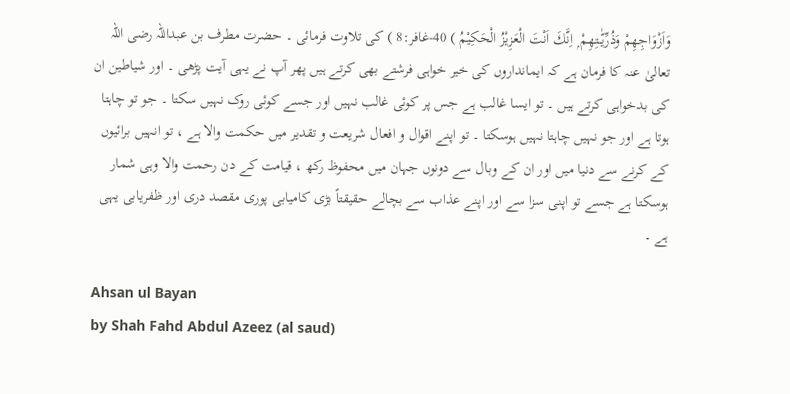وَاَزْوَاجِهِمْ وَذُرِّيّٰــتِهِمْ ۭ اِنَّكَ اَنْتَ الْعَزِيْزُ الْحَكِيْمُ ) 40-غافر:8 ) کی تلاوت فرمائی ۔ حضرت مطرف بن عبداللہ رضی اللہ تعالیٰ عنہ کا فرمان ہے کہ ایمانداروں کی خیر خواہی فرشتے بھی کرتے ہیں پھر آپ نے یہی آیت پڑھی ۔ اور شیاطین ان کی بدخواہی کرتے ہیں ۔ تو ایسا غالب ہے جس پر کوئی غالب نہیں اور جسے کوئی روک نہیں سکتا ۔ جو تو چاہتا ہوتا ہے اور جو نہیں چاہتا نہیں ہوسکتا ۔ تو اپنے اقوال و افعال شریعت و تقدیر میں حکمت والا ہے ، تو انہیں برائیوں کے کرنے سے دنیا میں اور ان کے وبال سے دونوں جہان میں محفوظ رکھ ، قیامت کے دن رحمت والا وہی شمار ہوسکتا ہے جسے تو اپنی سزا سے اور اپنے عذاب سے بچالے حقیقتاً بڑی کامیابی پوری مقصد دری اور ظفریابی یہی ہے ۔

Ahsan ul Bayan
by Shah Fahd Abdul Azeez (al saud)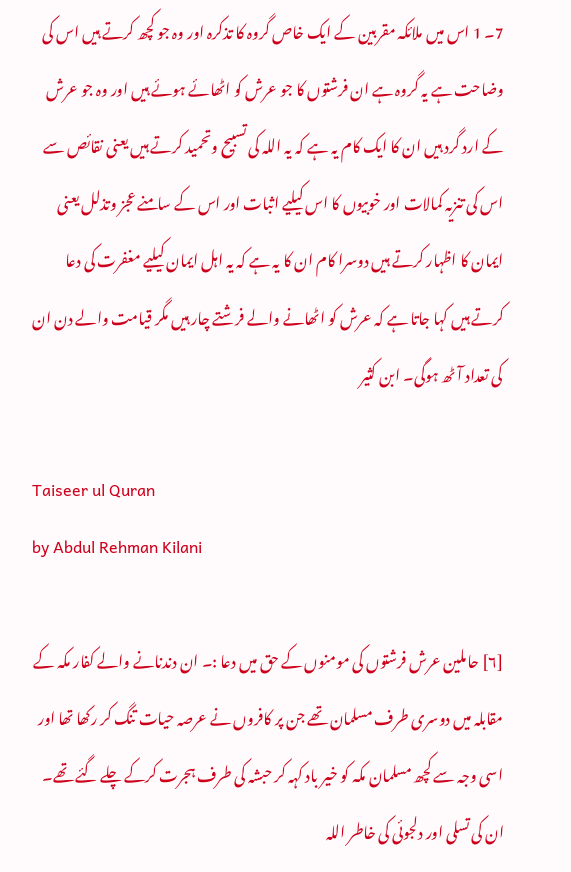7۔ 1 اس میں ملائکہ مقربین کے ایک خاص گروہ کا تذکرہ اور وہ جو کچھ کرتے ہیں اس کی وضاحت ہے یہ گروہ ہے ان فرشتوں کا جو عرش کو اٹھائے ہوئے ہیں اور وہ جو عرش کے ارد گرد ہیں ان کا ایک کام یہ ہے کہ یہ اللہ کی تسبیح وتحمید کرتے ہیں یعنی نقائص سے اس کی تنزیہ کمالات اور خوبیوں کا اس کیلیے اثبات اور اس کے سامنے عجز وتذلل یعنی ایمان کا اظہار کرتے ہیں دوسرا کام ان کا یہ ہے کہ یہ اہل ایمان کیلیے مغفرت کی دعا کرتے ہیں کہا جاتا ہے کہ عرش کو اٹھانے والے فرشتے چار ہیں مگر قیامت والے دن ان کی تعداد آٹھ ہوگی۔ ابن کثیر

Taiseer ul Quran
by Abdul Rehman Kilani

[٦] حاملین عرش فرشتوں کی مومنوں کے حق میں دعا :۔ ان دندنانے والے کفار مکہ کے مقابلہ میں دوسری طرف مسلمان تھے جن پر کافروں نے عرصہ حیات تنگ کر رکھا تھا اور اسی وجہ سے کچھ مسلمان مکہ کو خیر باد کہہ کر حبشہ کی طرف ہجرت کرکے چلے گئے تھے۔ ان کی تسلی اور دلجوئی کی خاطر اللہ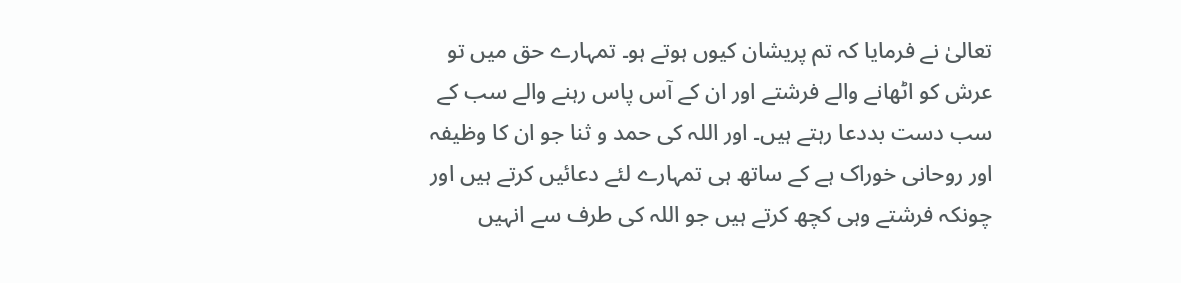تعالیٰ نے فرمایا کہ تم پریشان کیوں ہوتے ہو۔ تمہارے حق میں تو عرش کو اٹھانے والے فرشتے اور ان کے آس پاس رہنے والے سب کے سب دست بددعا رہتے ہیں۔ اور اللہ کی حمد و ثنا جو ان کا وظیفہ اور روحانی خوراک ہے کے ساتھ ہی تمہارے لئے دعائیں کرتے ہیں اور چونکہ فرشتے وہی کچھ کرتے ہیں جو اللہ کی طرف سے انہیں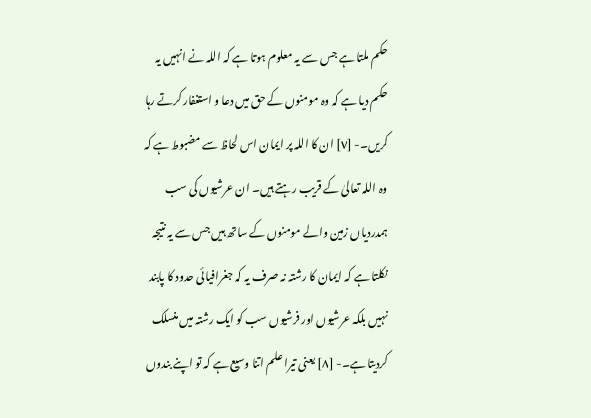حکم ملتا ہے جس سے یہ معلوم ہوتا ہے کہ اللہ نے انہیں یہ حکم دیا ہے کہ وہ مومنوں کے حق میں دعا و استغفار کرتے رہا کریں۔- [٧] ان کا اللہ پر ایمان اس لحاظ سے مضبوط ہے کہ وہ اللہ تعالیٰ کے قریب رہتے ہیں۔ ان عرشیوں کی سب ہمدردیاں زمین والے مومنوں کے ساتھ ہیں جس سے یہ نتیجہ نکلتا ہے کہ ایمان کا رشتہ نہ صرف یہ کہ جغرافیائی حدود کا پابند نہیں بلکہ عرشیوں اور فرشیوں سب کو ایک رشتہ میں منسلک کردیتا ہے۔- [٨] یعنی تیرا علم اتنا وسیع ہے کہ تو اپنے بندوں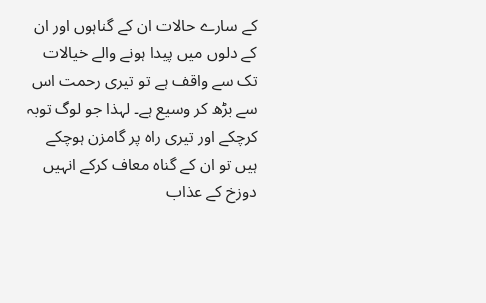کے سارے حالات ان کے گناہوں اور ان کے دلوں میں پیدا ہونے والے خیالات تک سے واقف ہے تو تیری رحمت اس سے بڑھ کر وسیع ہے۔ لہذا جو لوگ توبہ کرچکے اور تیری راہ پر گامزن ہوچکے ہیں تو ان کے گناہ معاف کرکے انہیں دوزخ کے عذاب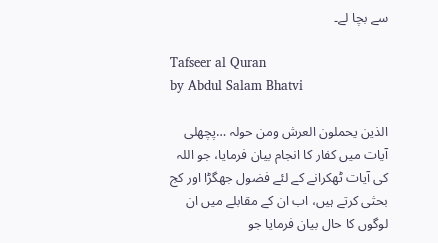سے بچا لے۔

Tafseer al Quran
by Abdul Salam Bhatvi

الذین یحملون العرش ومن حولہ …پچھلی آیات میں کفار کا انجام بیان فرمایا، جو اللہ کی آیات ٹھکرانے کے لئے فضول جھگڑا اور کج بحثی کرتے ہیں، اب ان کے مقابلے میں ان لوگوں کا حال بیان فرمایا جو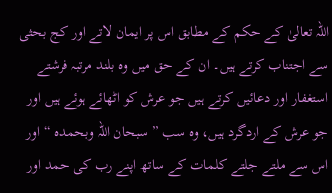اللہ تعالیٰ کے حکم کے مطابق اس پر ایمان لاتے اور کج بحثی سے اجتناب کرتے ہیں۔ ان کے حق میں وہ بلند مرتبہ فرشتے استغفار اور دعائیں کرتے ہیں جو عرش کو اٹھائے ہوئے ہیں اور جو عرش کے اردگرد ہیں، وہ سب ” سبحان اللہ وبحمدہ “ اور اس سے ملتے جلتے کلمات کے ساتھ اپنے رب کی حمد اور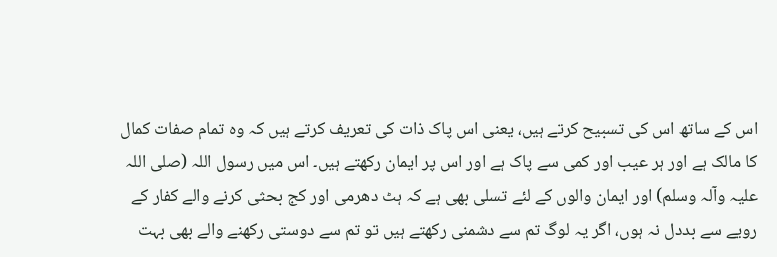اس کے ساتھ اس کی تسبیح کرتے ہیں، یعنی اس پاک ذات کی تعریف کرتے ہیں کہ وہ تمام صفات کمال کا مالک ہے اور ہر عیب اور کمی سے پاک ہے اور اس پر ایمان رکھتے ہیں۔ اس میں رسول اللہ (صلی اللہ علیہ وآلہ وسلم) اور ایمان والوں کے لئے تسلی بھی ہے کہ ہٹ دھرمی اور کج بحثی کرنے والے کفار کے رویے سے بددل نہ ہوں، اگر یہ لوگ تم سے دشمنی رکھتے ہیں تو تم سے دوستی رکھنے والے بھی بہت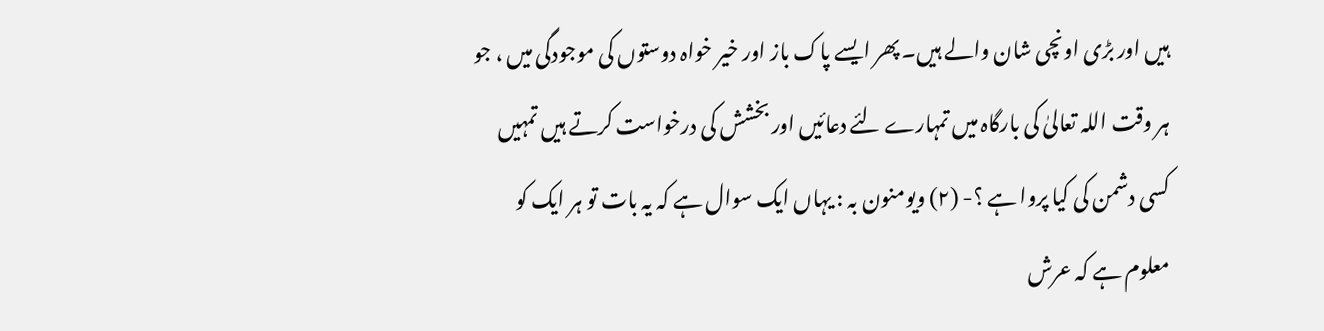ہیں اور بڑی اونچی شان والے ہیں۔ پھر ایسے پاک باز اور خیر خواہ دوستوں کی موجودگی میں ، جو ہر وقت اللہ تعالیٰ کی بارگاہ میں تمہارے لئے دعائیں اور بخشش کی درخواست کرتے ہیں تمہیں کسی دشمن کی کیا پروا ہے ؟- (٢) ویومنون بہ : یہاں ایک سوال ہے کہ یہ بات تو ہر ایک کو معلوم ہے کہ عرش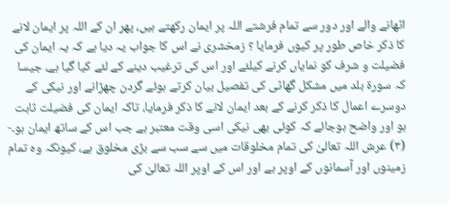اٹھانے والے اور دور سے تمام فرشتے اللہ پر ایمان رکھتے ہیں، پھر ان کے اللہ پر ایمان لانے کا ذکر خاص طور پر کیوں فرمایا ؟ زمخشری نے اس کا جواب یہ دیا ہے کہ یہ ایمان کی فضیلت و شرف کو نمایاں کرنے کیلئے اور اس کی ترغیب دینے کے لئے کیا گیا ہے، جیسا کہ سورة بلد میں مشکل گھاٹی کی تفصیل بیان کرتے ہوئے گردن چھڑانے اور نیکی کے دوسرے اعمال کا ذکر کرنے کے بعد ایمان لانے کا ذکر فرمایا، تاکہ ایمان کی فضیلت ثابت ہو اور واضح ہوجائے کہ کوئی بھی نیکی اسی وقت معتبر ہے جب اس کے ساتھ ایمان ہو۔- (٣) عرش اللہ تعالیٰ کی تمام مخلوقات میں سے سب سے بڑی مخلوق ہے، کیونکہ وہ تمام زمینوں اور آسمانوں کے اوپر ہے اور اس کے اوپر اللہ تعالیٰ کی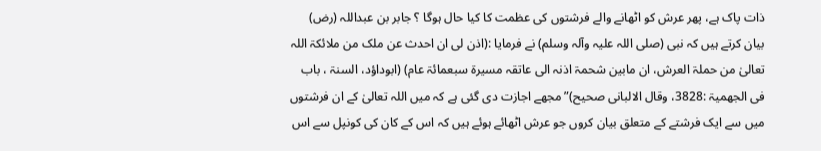ذات پاک ہے، پھر عرش کو اٹھانے والے فرشتوں کی عظمت کا کیا حال ہوگا ؟ جابر بن عبداللہ (رض) بیان کرتے ہیں کہ نبی (صلی اللہ علیہ وآلہ وسلم) نے فرمایا :(اذن لی ان احدث عن ملک من ملائکۃ اللہ تعالیٰ من حملۃ العرش، ان مابین شحمۃ اذنہ الی عاتقہ مسیرۃ سبعمائۃ عام) (ابوداؤد، السنۃ ، باب فی الجھمیۃ :3828، وقال الالبانی صحیح)” مجھے اجازت دی گئی ہے کہ میں اللہ تعالیٰ کے ان فرشتوں میں سے ایک فرشتے کے متعلق بیان کروں جو عرش اٹھائے ہوئے ہیں کہ اس کے کان کی کونپل سے اس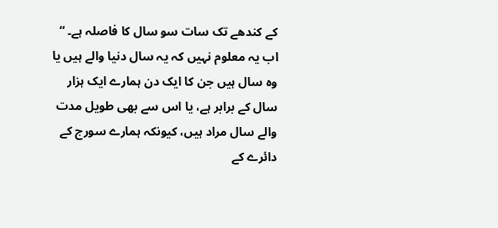کے کندھے تک سات سو سال کا فاصلہ ہے۔ “ اب یہ معلوم نہیں کہ یہ سال دنیا والے ہیں یا وہ سال ہیں جن کا ایک دن ہمارے ایک ہزار سال کے برابر ہے، یا اس سے بھی طویل مدت والے سال مراد ہیں، کیونکہ ہمارے سورج کے دائرے کے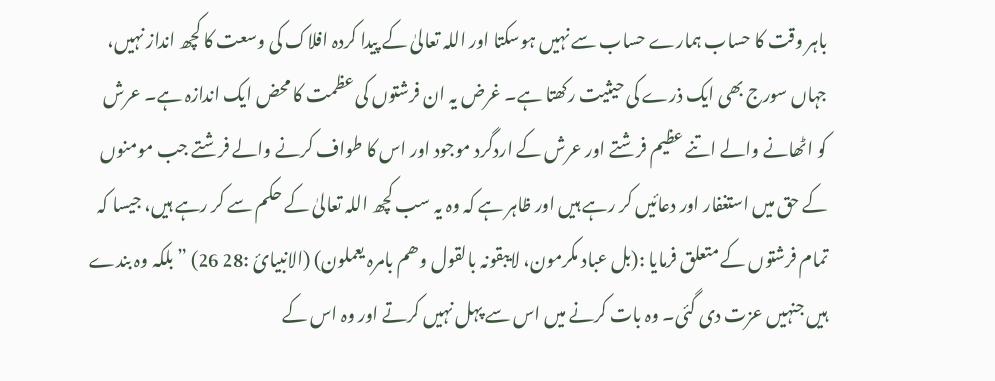باہر وقت کا حساب ہمارے حساب سے نہیں ہوسکتا اور اللہ تعالیٰ کے پیدا کردہ افلاک کی وسعت کا کچھ انداز نہیں، جہاں سورج بھی ایک ذرے کی حیثیت رکھتا ہے۔ غرض یہ ان فرشتوں کی عظمت کا محض ایک اندازہ ہے۔ عرش کو اٹھانے والے اتنے عظیم فرشتے اور عرش کے اردگرد موجود اور اس کا طواف کرنے والے فرشتے جب مومنوں کے حق میں استغفار اور دعائیں کر رہے ہیں اور ظاہر ہے کہ وہ یہ سب کچھ اللہ تعالیٰ کے حکم سے کر رہے ہیں، جیسا کہ تمام فرشتوں کے متعلق فرمایا :(بل عباد مکرمون، لایبقونہ بالقول وھم بامرہ یعملون) (الانبیائ :28 26) ” بلکہ وہ بندے ہیں جنہیں عزت دی گئی۔ وہ بات کرنے میں اس سے پہل نہیں کرتے اور وہ اس کے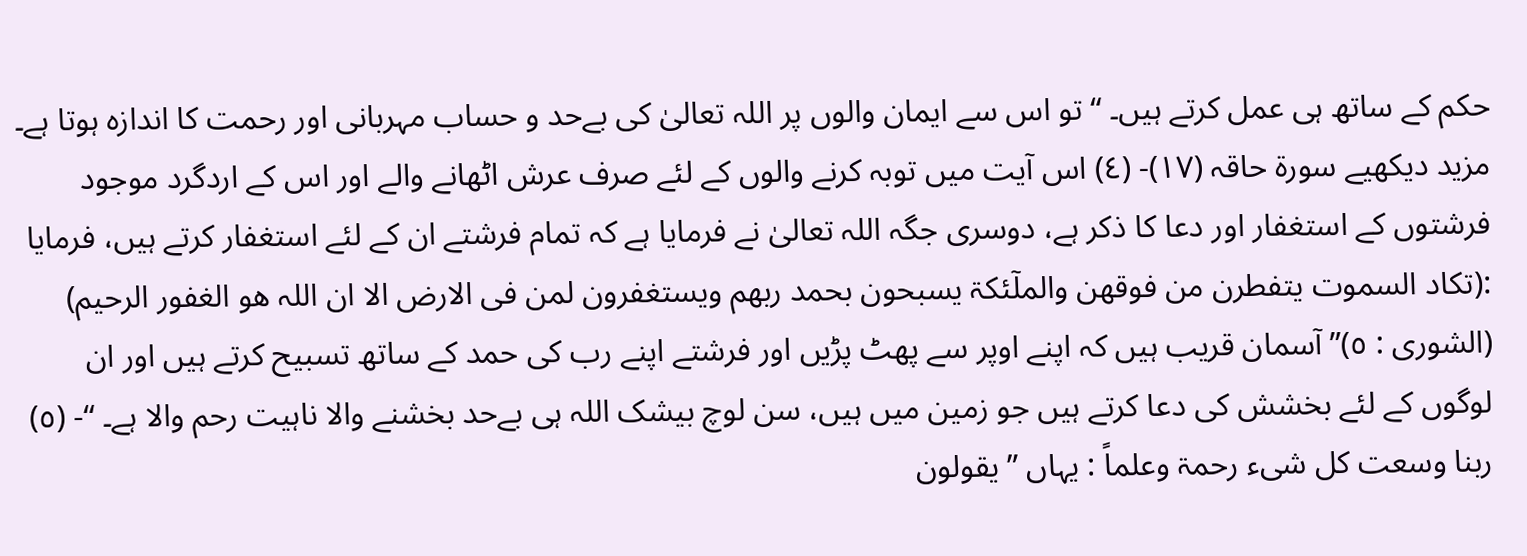حکم کے ساتھ ہی عمل کرتے ہیں۔ “ تو اس سے ایمان والوں پر اللہ تعالیٰ کی بےحد و حساب مہربانی اور رحمت کا اندازہ ہوتا ہے۔ مزید دیکھیے سورة حاقہ (١٧)- (٤) اس آیت میں توبہ کرنے والوں کے لئے صرف عرش اٹھانے والے اور اس کے اردگرد موجود فرشتوں کے استغفار اور دعا کا ذکر ہے، دوسری جگہ اللہ تعالیٰ نے فرمایا ہے کہ تمام فرشتے ان کے لئے استغفار کرتے ہیں، فرمایا :(تکاد السموت یتفطرن من فوقھن والملٓئکۃ یسبحون بحمد ربھم ویستغفرون لمن فی الارض الا ان اللہ ھو الغفور الرحیم) (الشوری : ٥)” آسمان قریب ہیں کہ اپنے اوپر سے پھٹ پڑیں اور فرشتے اپنے رب کی حمد کے ساتھ تسبیح کرتے ہیں اور ان لوگوں کے لئے بخشش کی دعا کرتے ہیں جو زمین میں ہیں، سن لوچ بیشک اللہ ہی بےحد بخشنے والا ناہیت رحم والا ہے۔ “- (٥) ربنا وسعت کل شیء رحمۃ وعلماً : یہاں ” یقولون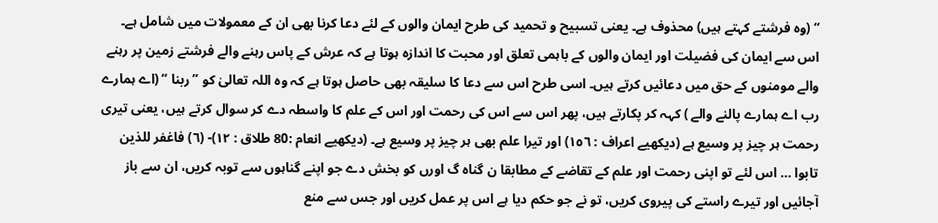“ (وہ فرشتے کہتے ہیں) محذوف ہے۔ یعنی تسبیح و تحمید کی طرح ایمان والوں کے لئے دعا کرنا بھی ان کے معمولات میں شامل ہے۔ اس سے ایمان کی فضیلت اور ایمان والوں کے باہمی تعلق اور محبت کا اندازہ ہوتا ہے کہ عرش کے پاس رہنے والے فرشتے زمین پر رہنے والے مومنوں کے حق میں دعائیں کرتے ہیں۔ اسی طرح اس سے دعا کا سلیقہ بھی حاصل ہوتا ہے کہ وہ اللہ تعالیٰ کو ” ربنا “ (اے ہمارے رب اے ہمارے پالنے والے ) کہہ کر پکارتے ہیں، پھر اس سے اس کی رحمت اور اس کے علم کا واسطہ دے کر سوال کرتے ہیں، یعنی تیری رحمت ہر چیز پر وسیع ہے (دیکھیے اعراف : ١٥٦) اور تیرا علم بھی ہر چیز پر وسیع ہے۔ (دیکھیے انعام :80 طلاق : ١٢)- (٦) فاغفر للذین تابوا … اس لئے تو اپنی رحمت اور علم کے تقاضے کے مطابقا ن گناہ گ اورں کو بخش دے جو اپنے گناہوں سے توبہ کریں، ان سے باز آجائیں اور تیرے راستے کی پیروی کریں، تو نے جو حکم دیا ہے اس پر عمل کریں اور جس سے منع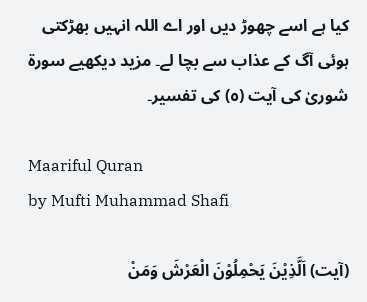کیا ہے اسے چھوڑ دیں اور اے اللہ انہیں بھڑکتی ہوئی آگ کے عذاب سے بچا لے۔ مزید دیکھیے سورة شوریٰ کی آیت (٥) کی تفسیر۔

Maariful Quran
by Mufti Muhammad Shafi

(آیت) اَلَّذِيْنَ يَحْمِلُوْنَ الْعَرْشَ وَمَنْ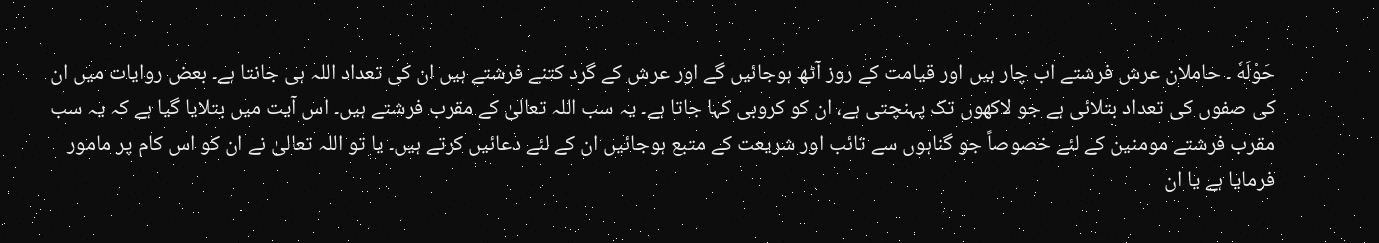حَوْلَهٗ ۔ حاملان عرش فرشتے اب چار ہیں اور قیامت کے روز آٹھ ہوجائیں گے اور عرش کے گرد کتنے فرشتے ہیں ان کی تعداد اللہ ہی جانتا ہے۔ بعض روایات میں ان کی صفوں کی تعداد بتلائی ہے جو لاکھوں تک پہنچتی ہے، ان کو کروبی کہا جاتا ہے۔ یہ سب اللہ تعالیٰ کے مقرب فرشتے ہیں۔ اس آیت میں بتلایا گیا ہے کہ یہ سب مقرب فرشتے مومنین کے لئے خصوصاً جو گناہوں سے تائب اور شریعت کے متبع ہوجائیں ان کے لئے دعائیں کرتے ہیں۔ یا تو اللہ تعالیٰ نے ان کو اس کام پر مامور فرمایا ہے یا ان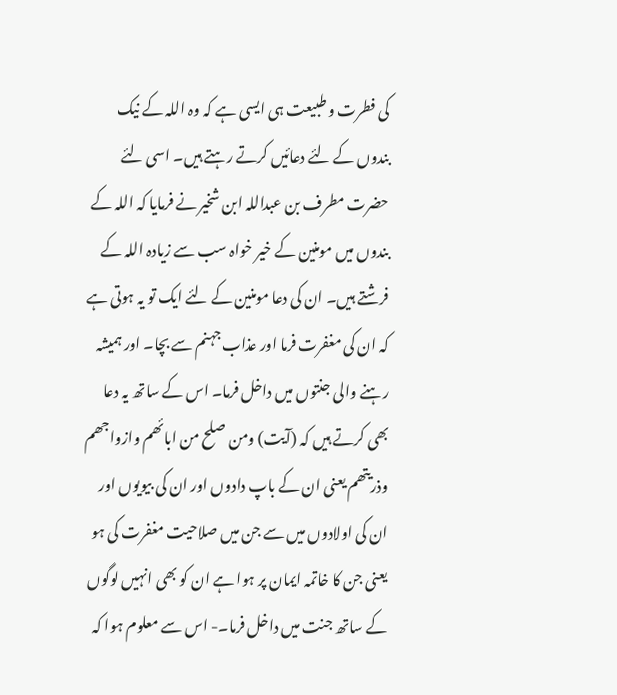کی فطرت و طبیعت ہی ایسی ہے کہ وہ اللہ کے نیک بندوں کے لئے دعائیں کرتے رہتے ہیں۔ اسی لئے حضرت مطرف بن عبداللہ ابن شخیر نے فرمایا کہ اللہ کے بندوں میں مومنین کے خیر خواہ سب سے زیادہ اللہ کے فرشتے ہیں۔ ان کی دعا مومنین کے لئے ایک تو یہ ہوتی ہے کہ ان کی مغفرت فرما اور عذاب جہنم سے بچا۔ اور ہمیشہ رہنے والی جنتوں میں داخل فرما۔ اس کے ساتھ یہ دعا بھی کرتے ہیں کہ (آیت) ومن صلح من ابائھم وازواجھم وذریتھم یعنی ان کے باپ دادوں اور ان کی بیویوں اور ان کی اولادوں میں سے جن میں صلاحیت مغفرت کی ہو یعنی جن کا خاتمہ ایمان پر ہوا ہے ان کو بھی انہیں لوگوں کے ساتھ جنت میں داخل فرما۔- اس سے معلوم ہوا کہ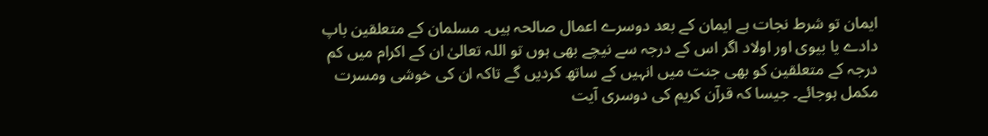ایمان تو شرط نجات ہے ایمان کے بعد دوسرے اعمال صالحہ ہیں۔ مسلمان کے متعلقین باپ دادے یا بیوی اور اولاد اگر اس کے درجہ سے نیچے بھی ہوں تو اللہ تعالیٰ ان کے اکرام میں کم درجہ کے متعلقین کو بھی جنت میں انہیں کے ساتھ کردیں گے تاکہ ان کی خوشی ومسرت مکمل ہوجائے۔ جیسا کہ قرآن کریم کی دوسری آیت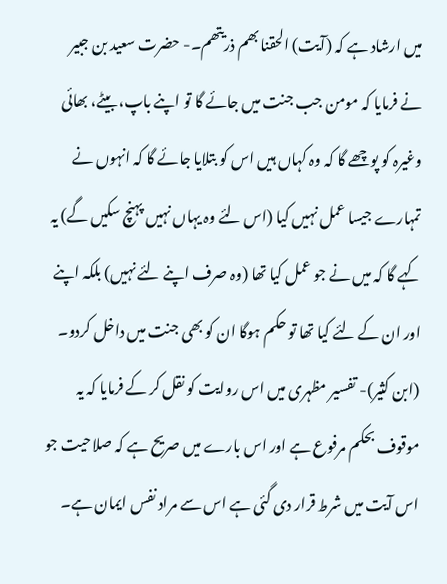میں ارشاد ہے کہ (آیت) الحقنا بھم ذریتھم۔- حضرت سعید بن جبیر نے فرمایا کہ مومن جب جنت میں جائے گا تو اپنے باپ، بیٹے، بھائی وغیرہ کو پوچھے گا کہ وہ کہاں ہیں اس کو بتلایا جائے گا کہ انہوں نے تمہارے جیسا عمل نہیں کیا (اس لئے وہ یہاں نہیں پہنچ سکیں گے) یہ کہے گا کہ میں نے جو عمل کیا تھا (وہ صرف اپنے لئے نہیں) بلکہ اپنے اور ان کے لئے کیا تھا تو حکم ہوگا ان کو بھی جنت میں داخل کردو۔ (ابن کثیر)- تفسیر مظہری میں اس روایت کو نقل کر کے فرمایا کہ یہ موقوف بحکم مرفوع ہے اور اس بارے میں صریح ہے کہ صلاحیت جو اس آیت میں شرط قرار دی گئی ہے اس سے مراد نفس ایمان ہے۔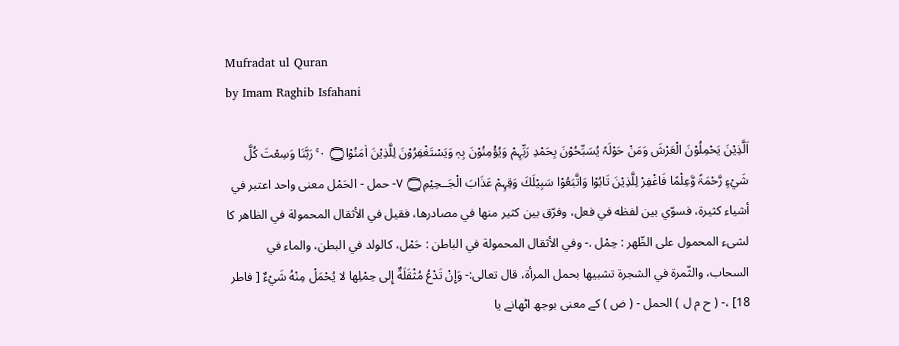Mufradat ul Quran
by Imam Raghib Isfahani

اَلَّذِيْنَ يَحْمِلُوْنَ الْعَرْشَ وَمَنْ حَوْلَہٗ يُسَبِّحُوْنَ بِحَمْدِ رَبِّہِمْ وَيُؤْمِنُوْنَ بِہٖ وَيَسْتَغْفِرُوْنَ لِلَّذِيْنَ اٰمَنُوْا۝ ٠ ۚ رَبَّنَا وَسِعْتَ كُلَّ شَيْءٍ رَّحْمَۃً وَّعِلْمًا فَاغْفِرْ لِلَّذِيْنَ تَابُوْا وَاتَّبَعُوْا سَبِيْلَكَ وَقِہِمْ عَذَابَ الْجَــحِيْمِ۝ ٧- حمل - الحَمْل معنی واحد اعتبر في أشياء کثيرة، فسوّي بين لفظه في فعل، وفرّق بين كثير منها في مصادرها، فقیل في الأثقال المحمولة في الظاهر کا لشیء المحمول علی الظّهر : حِمْل .- وفي الأثقال المحمولة في الباطن : حَمْل، کالولد في البطن، والماء في السحاب، والثّمرة في الشجرة تشبيها بحمل المرأة، قال تعالی:- وَإِنْ تَدْعُ مُثْقَلَةٌ إِلى حِمْلِها لا يُحْمَلْ مِنْهُ شَيْءٌ [ فاطر 18] ،- ( ح م ل ) الحمل - ( ض ) کے معنی بوجھ اٹھانے یا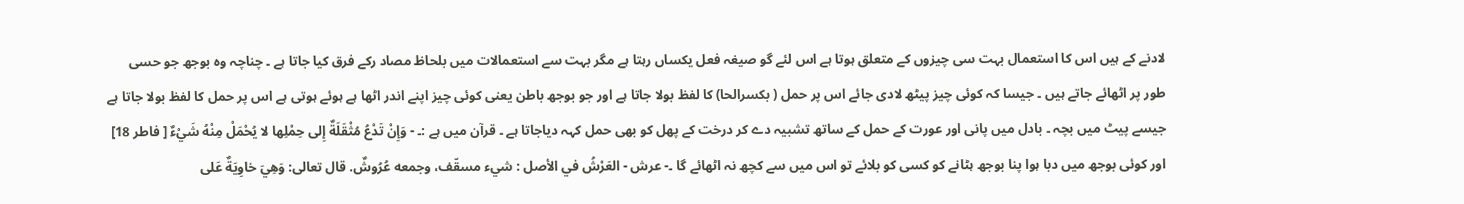لادنے کے ہیں اس کا استعمال بہت سی چیزوں کے متعلق ہوتا ہے اس لئے گو صیغہ فعل یکساں رہتا ہے مگر بہت سے استعمالات میں بلحاظ مصاد رکے فرق کیا جاتا ہے ۔ چناچہ وہ بوجھ جو حسی طور پر اٹھائے جاتے ہیں ۔ جیسا کہ کوئی چیز پیٹھ لادی جائے اس پر حمل ( بکسرالحا) کا لفظ بولا جاتا ہے اور جو بوجھ باطن یعنی کوئی چیز اپنے اندر اٹھا ہے ہوئے ہوتی ہے اس پر حمل کا لفظ بولا جاتا ہے جیسے پیٹ میں بچہ ۔ بادل میں پانی اور عورت کے حمل کے ساتھ تشبیہ دے کر درخت کے پھل کو بھی حمل کہہ دیاجاتا ہے ۔ قرآن میں ہے :۔ - وَإِنْ تَدْعُ مُثْقَلَةٌ إِلى حِمْلِها لا يُحْمَلْ مِنْهُ شَيْءٌ [ فاطر 18] اور کوئی بوجھ میں دبا ہوا پنا بوجھ ہٹانے کو کسی کو بلائے تو اس میں سے کچھ نہ اٹھائے گا ۔- عرش - العَرْشُ في الأصل : شيء مسقّف، وجمعه عُرُوشٌ. قال تعالی: وَهِيَ خاوِيَةٌ عَلى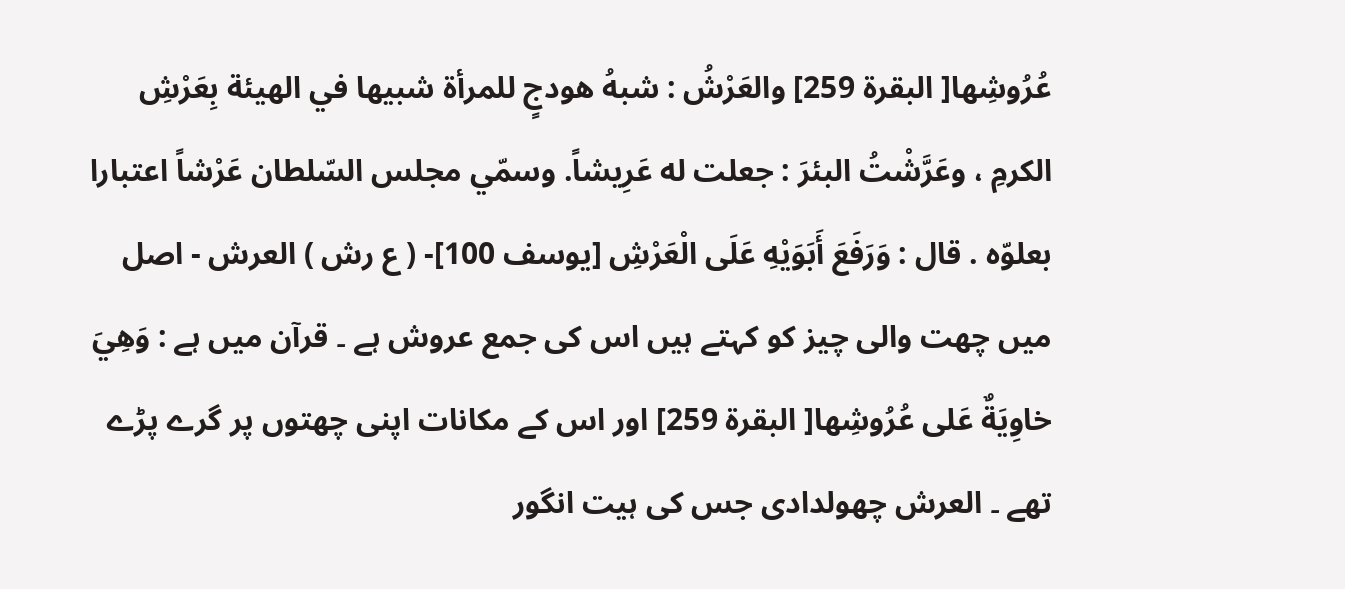عُرُوشِها[ البقرة 259] والعَرْشُ : شبهُ هودجٍ للمرأة شبيها في الهيئة بِعَرْشِ الکرمِ ، وعَرَّشْتُ البئرَ : جعلت له عَرِيشاً. وسمّي مجلس السّلطان عَرْشاً اعتبارا بعلوّه . قال : وَرَفَعَ أَبَوَيْهِ عَلَى الْعَرْشِ [يوسف 100]- ( ع رش ) العرش - اصل میں چھت والی چیز کو کہتے ہیں اس کی جمع عروش ہے ۔ قرآن میں ہے : وَهِيَ خاوِيَةٌ عَلى عُرُوشِها[ البقرة 259] اور اس کے مکانات اپنی چھتوں پر گرے پڑے تھے ۔ العرش چھولدادی جس کی ہیت انگور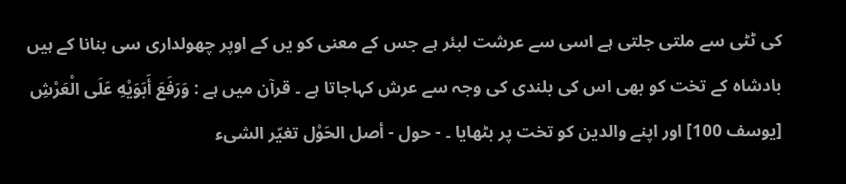کی ٹٹی سے ملتی جلتی ہے اسی سے عرشت لبئر ہے جس کے معنی کو یں کے اوپر چھولداری سی بنانا کے ہیں بادشاہ کے تخت کو بھی اس کی بلندی کی وجہ سے عرش کہاجاتا ہے ۔ قرآن میں ہے : وَرَفَعَ أَبَوَيْهِ عَلَى الْعَرْشِ [يوسف 100] اور اپنے والدین کو تخت پر بٹھایا ۔ - حول - أصل الحَوْل تغيّر الشیء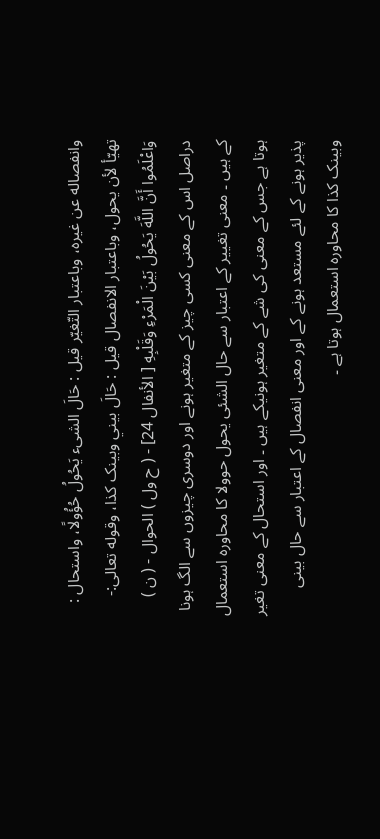وانفصاله عن غيره، وباعتبار التّغيّر قيل : حَالَ الشیء يَحُولُ حُؤُولًا، واستحال : تهيّأ لأن يحول، وباعتبار الانفصال قيل : حَالَ بيني وبینک کذا، وقوله تعالی:- وَاعْلَمُوا أَنَّ اللَّهَ يَحُولُ بَيْنَ الْمَرْءِ وَقَلْبِهِ [ الأنفال 24] - ( ح ول ) الحوال - ( ن ) دراصل اس کے معنی کسی چیز کے متغیر ہونے اور دوسری چیزوں سے الگ ہونا کے ہیں ۔ معنی تغییر کے اعتبار سے حال الشئی یحول حوولا کا محاورہ استعمال ہوتا ہے جس کے معنی کی شے کے متغیر ہونیکے ہیں ۔ اور استحال کے معنی تغیر پذیر ہونے کے لئے مستعد ہونے کے اور معنی انفصال کے اعتبار سے حال بینی وبینک کذا کا محاورہ استعمال ہوتا ہے ۔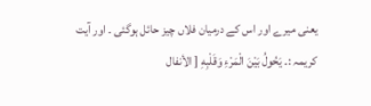یعنی میرے اور اس کے درمیان فلاں چیز حائل ہوگئی ۔ اور آیت کریمہ :۔ يَحُولُ بَيْنَ الْمَرْءِ وَقَلْبِهِ [ الأنفال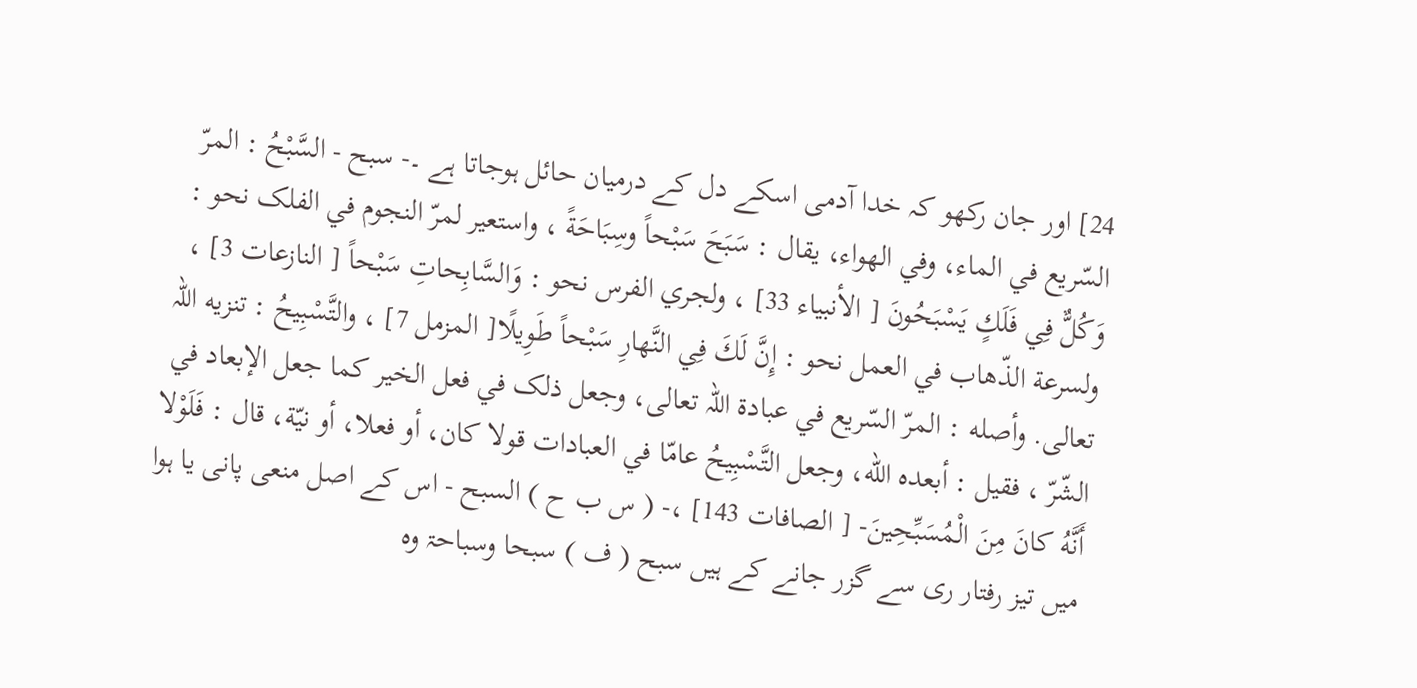24] اور جان رکھو کہ خدا آدمی اسکے دل کے درمیان حائل ہوجاتا ہے ۔- سبح - السَّبْحُ : المرّ السّريع في الماء، وفي الهواء، يقال : سَبَحَ سَبْحاً وسِبَاحَةً ، واستعیر لمرّ النجوم في الفلک نحو : وَكُلٌّ فِي فَلَكٍ يَسْبَحُونَ [ الأنبیاء 33] ، ولجري الفرس نحو : وَالسَّابِحاتِ سَبْحاً [ النازعات 3] ، ولسرعة الذّهاب في العمل نحو : إِنَّ لَكَ فِي النَّهارِ سَبْحاً طَوِيلًا[ المزمل 7] ، والتَّسْبِيحُ : تنزيه اللہ تعالی. وأصله : المرّ السّريع في عبادة اللہ تعالی، وجعل ذلک في فعل الخیر کما جعل الإبعاد في الشّرّ ، فقیل : أبعده الله، وجعل التَّسْبِيحُ عامّا في العبادات قولا کان، أو فعلا، أو نيّة، قال : فَلَوْلا أَنَّهُ كانَ مِنَ الْمُسَبِّحِينَ- [ الصافات 143] ،- ( س ب ح ) السبح - اس کے اصل منعی پانی یا ہوا میں تیز رفتار ری سے گزر جانے کے ہیں سبح ( ف ) سبحا وسباحۃ وہ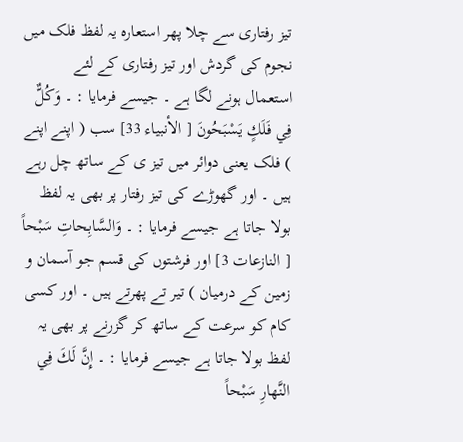تیز رفتاری سے چلا پھر استعارہ یہ لفظ فلک میں نجوم کی گردش اور تیز رفتاری کے لئے استعمال ہونے لگا ہے ۔ جیسے فرمایا : ۔ وَكُلٌّ فِي فَلَكٍ يَسْبَحُونَ [ الأنبیاء 33] سب ( اپنے اپنے ) فلک یعنی دوائر میں تیز ی کے ساتھ چل رہے ہیں ۔ اور گھوڑے کی تیز رفتار پر بھی یہ لفظ بولا جاتا ہے جیسے فرمایا : ۔ وَالسَّابِحاتِ سَبْحاً [ النازعات 3] اور فرشتوں کی قسم جو آسمان و زمین کے درمیان ) تیر تے پھرتے ہیں ۔ اور کسی کام کو سرعت کے ساتھ کر گزرنے پر بھی یہ لفظ بولا جاتا ہے جیسے فرمایا : ۔ إِنَّ لَكَ فِي النَّهارِ سَبْحاً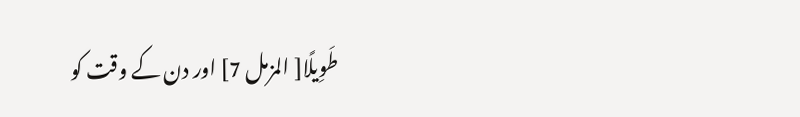طَوِيلًا[ المزمل 7] اور دن کے وقت کو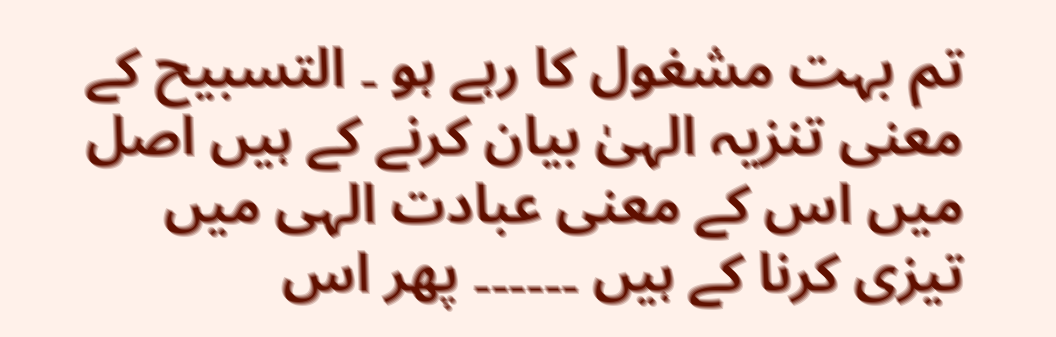تم بہت مشغول کا رہے ہو ۔ التسبیح کے معنی تنزیہ الہیٰ بیان کرنے کے ہیں اصل میں اس کے معنی عبادت الہی میں تیزی کرنا کے ہیں ۔۔۔۔۔۔ پھر اس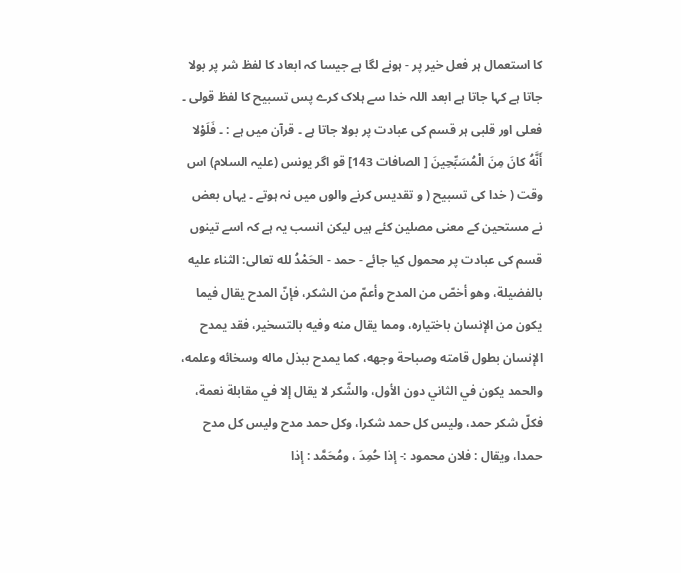کا استعمال ہر فعل خیر پر - ہونے لگا ہے جیسا کہ ابعاد کا لفظ شر پر بولا جاتا ہے کہا جاتا ہے ابعد اللہ خدا سے ہلاک کرے پس تسبیح کا لفظ قولی ۔ فعلی اور قلبی ہر قسم کی عبادت پر بولا جاتا ہے ۔ قرآن میں ہے : ۔ فَلَوْلا أَنَّهُ كانَ مِنَ الْمُسَبِّحِينَ [ الصافات 143] قو اگر یونس (علیہ السلام) اس وقت ( خدا کی تسبیح ( و تقدیس کرنے والوں میں نہ ہوتے ۔ یہاں بعض نے مستحین کے معنی مصلین کئے ہیں لیکن انسب یہ ہے کہ اسے تینوں قسم کی عبادت پر محمول کیا جائے - حمد - الحَمْدُ لله تعالی: الثناء عليه بالفضیلة، وهو أخصّ من المدح وأعمّ من الشکر، فإنّ المدح يقال فيما يكون من الإنسان باختیاره، ومما يقال منه وفيه بالتسخیر، فقد يمدح الإنسان بطول قامته وصباحة وجهه، كما يمدح ببذل ماله وسخائه وعلمه، والحمد يكون في الثاني دون الأول، والشّكر لا يقال إلا في مقابلة نعمة، فكلّ شکر حمد، ولیس کل حمد شکرا، وکل حمد مدح ولیس کل مدح حمدا، ويقال : فلان محمود :- إذا حُمِدَ ، ومُحَمَّد : إذا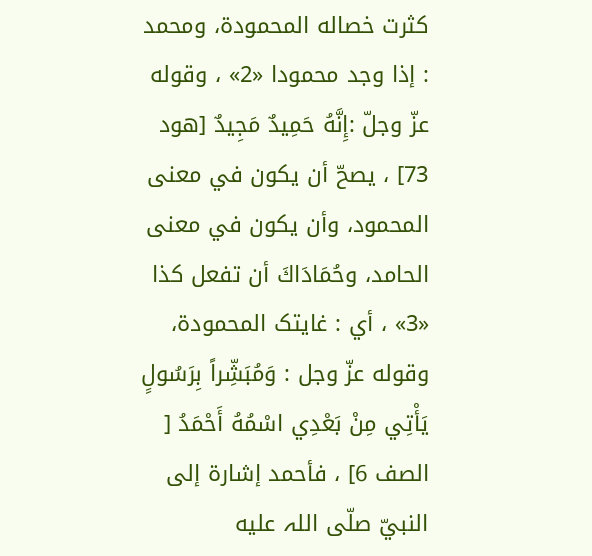کثرت خصاله المحمودة، ومحمد : إذا وجد محمودا «2» ، وقوله عزّ وجلّ :إِنَّهُ حَمِيدٌ مَجِيدٌ [هود 73] ، يصحّ أن يكون في معنی المحمود، وأن يكون في معنی الحامد، وحُمَادَاكَ أن تفعل کذا «3» ، أي : غایتک المحمودة، وقوله عزّ وجل : وَمُبَشِّراً بِرَسُولٍ يَأْتِي مِنْ بَعْدِي اسْمُهُ أَحْمَدُ [ الصف 6] ، فأحمد إشارة إلى النبيّ صلّى اللہ عليه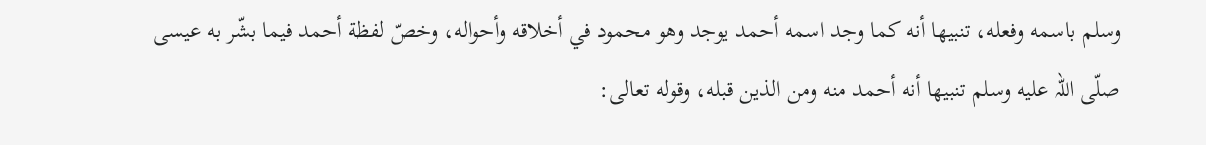وسلم باسمه وفعله، تنبيها أنه كما وجد اسمه أحمد يوجد وهو محمود في أخلاقه وأحواله، وخصّ لفظة أحمد فيما بشّر به عيسى صلّى اللہ عليه وسلم تنبيها أنه أحمد منه ومن الذین قبله، وقوله تعالی: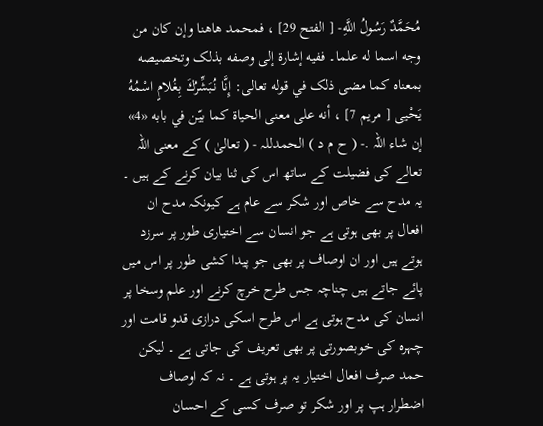مُحَمَّدٌ رَسُولُ اللَّهِ- [ الفتح 29] ، فمحمد هاهنا وإن کان من وجه اسما له علما۔ ففيه إشارة إلى وصفه بذلک وتخصیصه بمعناه كما مضی ذلک في قوله تعالی: إِنَّا نُبَشِّرُكَ بِغُلامٍ اسْمُهُ يَحْيى [ مریم 7] ، أنه علی معنی الحیاة كما بيّن في بابه «4» إن شاء اللہ .- ( ح م د ) الحمدللہ - ( تعالیٰ ) کے معنی اللہ تعالے کی فضیلت کے ساتھ اس کی ثنا بیان کرنے کے ہیں ۔ یہ مدح سے خاص اور شکر سے عام ہے کیونکہ مدح ان افعال پر بھی ہوتی ہے جو انسان سے اختیاری طور پر سرزد ہوتے ہیں اور ان اوصاف پر بھی جو پیدا کشی طور پر اس میں پائے جاتے ہیں چناچہ جس طرح خرچ کرنے اور علم وسخا پر انسان کی مدح ہوتی ہے اس طرح اسکی درازی قدو قامت اور چہرہ کی خوبصورتی پر بھی تعریف کی جاتی ہے ۔ لیکن حمد صرف افعال اختیار یہ پر ہوتی ہے ۔ نہ کہ اوصاف اضطرار ہپ پر اور شکر تو صرف کسی کے احسان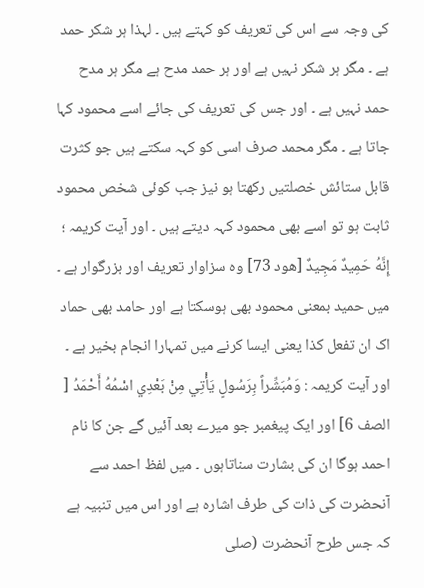کی وجہ سے اس کی تعریف کو کہتے ہیں ۔ لہذا ہر شکر حمد ہے ۔ مگر ہر شکر نہیں ہے اور ہر حمد مدح ہے مگر ہر مدح حمد نہیں ہے ۔ اور جس کی تعریف کی جائے اسے محمود کہا جاتا ہے ۔ مگر محمد صرف اسی کو کہہ سکتے ہیں جو کثرت قابل ستائش خصلتیں رکھتا ہو نیز جب کوئی شخص محمود ثابت ہو تو اسے بھی محمود کہہ دیتے ہیں ۔ اور آیت کریمہ ؛ إِنَّهُ حَمِيدٌ مَجِيدٌ [هود 73] وہ سزاوار تعریف اور بزرگوار ہے ۔ میں حمید بمعنی محمود بھی ہوسکتا ہے اور حامد بھی حماد اک ان تفعل کذا یعنی ایسا کرنے میں تمہارا انجام بخیر ہے ۔ اور آیت کریمہ : وَمُبَشِّراً بِرَسُولٍ يَأْتِي مِنْ بَعْدِي اسْمُهُ أَحْمَدُ [ الصف 6] اور ایک پیغمبر جو میرے بعد آئیں گے جن کا نام احمد ہوگا ان کی بشارت سناتاہوں ۔ میں لفظ احمد سے آنحضرت کی ذات کی طرف اشارہ ہے اور اس میں تنبیہ ہے کہ جس طرح آنحضرت (صلی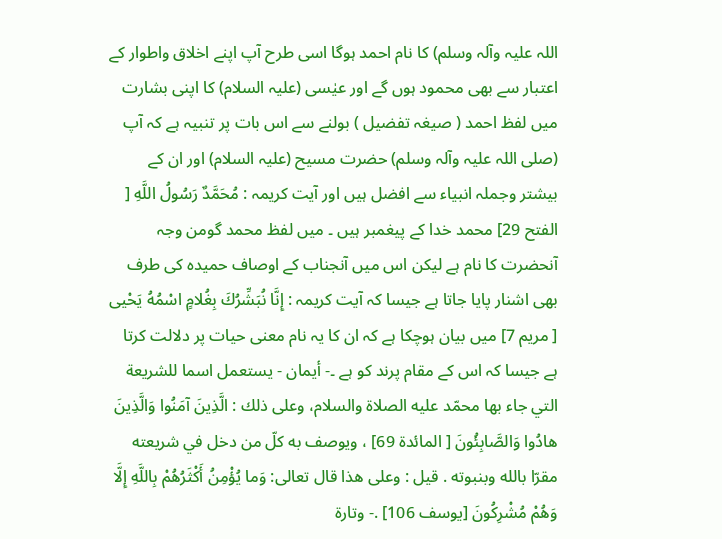اللہ علیہ وآلہ وسلم) کا نام احمد ہوگا اسی طرح آپ اپنے اخلاق واطوار کے اعتبار سے بھی محمود ہوں گے اور عیٰسی (علیہ السلام) کا اپنی بشارت میں لفظ احمد ( صیغہ تفضیل ) بولنے سے اس بات پر تنبیہ ہے کہ آپ (صلی اللہ علیہ وآلہ وسلم) حضرت مسیح (علیہ السلام) اور ان کے بیشتر وجملہ انبیاء سے افضل ہیں اور آیت کریمہ : مُحَمَّدٌ رَسُولُ اللَّهِ [ الفتح 29] محمد خدا کے پیغمبر ہیں ۔ میں لفظ محمد گومن وجہ آنحضرت کا نام ہے لیکن اس میں آنجناب کے اوصاف حمیدہ کی طرف بھی اشنار پایا جاتا ہے جیسا کہ آیت کریمہ : إِنَّا نُبَشِّرُكَ بِغُلامٍ اسْمُهُ يَحْيى [ مریم 7] میں بیان ہوچکا ہے کہ ان کا یہ نام معنی حیات پر دلالت کرتا ہے جیسا کہ اس کے مقام پرند کو ہے ۔- أیمان - يستعمل اسما للشریعة التي جاء بها محمّد عليه الصلاة والسلام، وعلی ذلك : الَّذِينَ آمَنُوا وَالَّذِينَ هادُوا وَالصَّابِئُونَ [ المائدة 69] ، ويوصف به كلّ من دخل في شریعته مقرّا بالله وبنبوته . قيل : وعلی هذا قال تعالی: وَما يُؤْمِنُ أَكْثَرُهُمْ بِاللَّهِ إِلَّا وَهُمْ مُشْرِكُونَ [يوسف 106] .- وتارة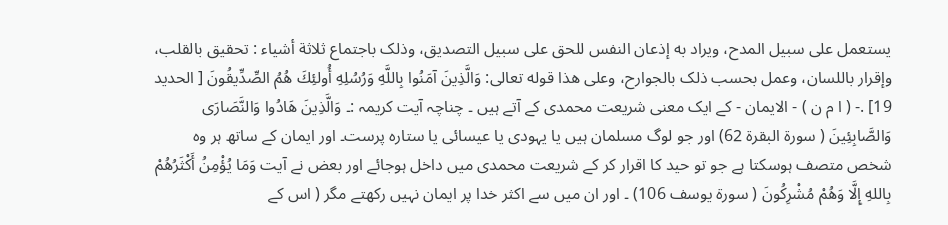يستعمل علی سبیل المدح، ويراد به إذعان النفس للحق علی سبیل التصدیق، وذلک باجتماع ثلاثة أشياء : تحقیق بالقلب، وإقرار باللسان، وعمل بحسب ذلک بالجوارح، وعلی هذا قوله تعالی: وَالَّذِينَ آمَنُوا بِاللَّهِ وَرُسُلِهِ أُولئِكَ هُمُ الصِّدِّيقُونَ [ الحدید 19] .- ( ا م ن ) - الایمان - کے ایک معنی شریعت محمدی کے آتے ہیں ۔ چناچہ آیت کریمہ :۔ وَالَّذِينَ هَادُوا وَالنَّصَارَى وَالصَّابِئِينَ ( سورة البقرة 62) اور جو لوگ مسلمان ہیں یا یہودی یا عیسائی یا ستارہ پرست۔ اور ایمان کے ساتھ ہر وہ شخص متصف ہوسکتا ہے جو تو حید کا اقرار کر کے شریعت محمدی میں داخل ہوجائے اور بعض نے آیت وَمَا يُؤْمِنُ أَكْثَرُهُمْ بِاللهِ إِلَّا وَهُمْ مُشْرِكُونَ ( سورة يوسف 106) ۔ اور ان میں سے اکثر خدا پر ایمان نہیں رکھتے مگر ( اس کے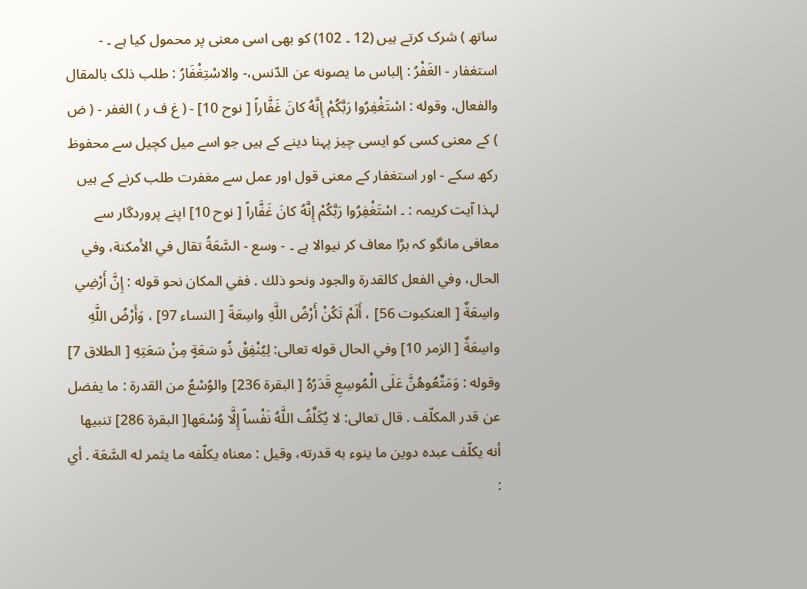ساتھ ) شرک کرتے ہیں (12 ۔ 102) کو بھی اسی معنی پر محمول کیا ہے ۔ - استغفار - الغَفْرُ : إلباس ما يصونه عن الدّنس،- والاسْتِغْفَارُ : طلب ذلک بالمقال والفعال، وقوله : اسْتَغْفِرُوا رَبَّكُمْ إِنَّهُ كانَ غَفَّاراً [ نوح 10] - ( غ ف ر ) الغفر - ( ض ) کے معنی کسی کو ایسی چیز پہنا دینے کے ہیں جو اسے میل کچیل سے محفوظ رکھ سکے - اور استغفار کے معنی قول اور عمل سے مغفرت طلب کرنے کے ہیں لہذا آیت کریمہ : ۔ اسْتَغْفِرُوا رَبَّكُمْ إِنَّهُ كانَ غَفَّاراً [ نوح 10] اپنے پروردگار سے معافی مانگو کہ بڑا معاف کر نیوالا ہے ۔ - وسع - السَّعَةُ تقال في الأمكنة، وفي الحال، وفي الفعل کالقدرة والجود ونحو ذلك . ففي المکان نحو قوله : إِنَّ أَرْضِي واسِعَةٌ [ العنکبوت 56] ، أَلَمْ تَكُنْ أَرْضُ اللَّهِ واسِعَةً [ النساء 97] ، وَأَرْضُ اللَّهِ واسِعَةٌ [ الزمر 10] وفي الحال قوله تعالی: لِيُنْفِقْ ذُو سَعَةٍ مِنْ سَعَتِهِ [ الطلاق 7] وقوله : وَمَتِّعُوهُنَّ عَلَى الْمُوسِعِ قَدَرُهُ [ البقرة 236] والوُسْعُ من القدرة : ما يفضل عن قدر المکلّف . قال تعالی: لا يُكَلِّفُ اللَّهُ نَفْساً إِلَّا وُسْعَها[ البقرة 286] تنبيها أنه يكلّف عبده دوین ما ينوء به قدرته، وقیل : معناه يكلّفه ما يثمر له السَّعَة . أي :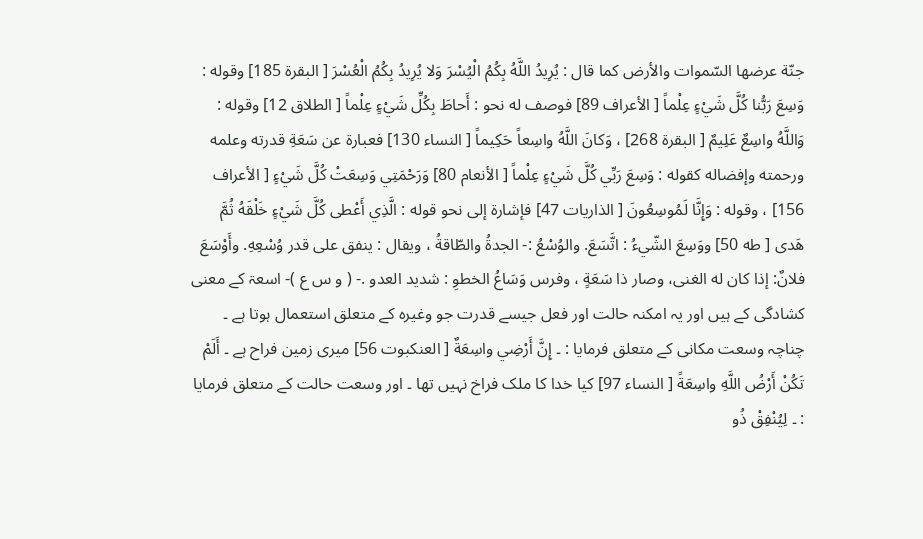جنّة عرضها السّموات والأرض کما قال : يُرِيدُ اللَّهُ بِكُمُ الْيُسْرَ وَلا يُرِيدُ بِكُمُ الْعُسْرَ [ البقرة 185] وقوله : وَسِعَ رَبُّنا كُلَّ شَيْءٍ عِلْماً [ الأعراف 89] فوصف له نحو : أَحاطَ بِكُلِّ شَيْءٍ عِلْماً [ الطلاق 12] وقوله : وَاللَّهُ واسِعٌ عَلِيمٌ [ البقرة 268] ، وَكانَ اللَّهُ واسِعاً حَكِيماً [ النساء 130] فعبارة عن سَعَةِ قدرته وعلمه ورحمته وإفضاله کقوله : وَسِعَ رَبِّي كُلَّ شَيْءٍ عِلْماً [ الأنعام 80] وَرَحْمَتِي وَسِعَتْ كُلَّ شَيْءٍ [ الأعراف 156] ، وقوله : وَإِنَّا لَمُوسِعُونَ [ الذاریات 47] فإشارة إلى نحو قوله : الَّذِي أَعْطى كُلَّ شَيْءٍ خَلْقَهُ ثُمَّ هَدى [ طه 50] ووَسِعَ الشّيءُ : اتَّسَعَ. والوُسْعُ :- الجدةُ والطّاقةُ ، ويقال : ينفق علی قدر وُسْعِهِ. وأَوْسَعَ فلانٌ: إذا کان له الغنی، وصار ذا سَعَةٍ ، وفرس وَسَاعُ الخطوِ : شدید العدو .- ( و س ع )- اسعۃ کے معنی کشادگی کے ہیں اور یہ امکنہ حالت اور فعل جیسے قدرت جو وغیرہ کے متعلق استعمال ہوتا ہے ۔ چناچہ وسعت مکانی کے متعلق فرمایا : ۔ إِنَّ أَرْضِي واسِعَةٌ [ العنکبوت 56] میری زمین فراح ہے ۔ أَلَمْ تَكُنْ أَرْضُ اللَّهِ واسِعَةً [ النساء 97] کیا خدا کا ملک فراخ نہیں تھا ۔ اور وسعت حالت کے متعلق فرمایا : ۔ لِيُنْفِقْ ذُو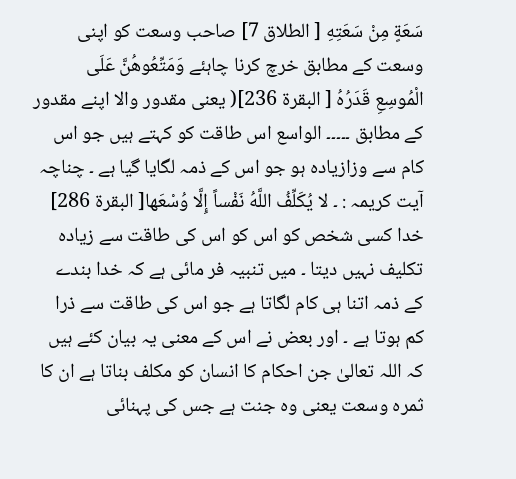سَعَةٍ مِنْ سَعَتِهِ [ الطلاق 7] صاحب وسعت کو اپنی وسعت کے مطابق خرچ کرنا چاہئے وَمَتِّعُوهُنَّ عَلَى الْمُوسِعِ قَدَرُهُ [ البقرة 236]( یعنی مقدور والا اپنے مقدور کے مطابق ۔۔۔۔۔ الواسع اس طاقت کو کہتے ہیں جو اس کام سے وزازیادہ ہو جو اس کے ذمہ لگایا گیا ہے ۔ چناچہ آیت کریمہ : ۔ لا يُكَلِّفُ اللَّهُ نَفْساً إِلَّا وُسْعَها[ البقرة 286] خدا کسی شخص کو اس کو اس کی طاقت سے زیادہ تکلیف نہیں دیتا ۔ میں تنبیہ فر مائی ہے کہ خدا بندے کے ذمہ اتنا ہی کام لگاتا ہے جو اس کی طاقت سے ذرا کم ہوتا ہے ۔ اور بعض نے اس کے معنی یہ بیان کئے ہیں کہ اللہ تعالیٰ جن احکام کا انسان کو مکلف بناتا ہے ان کا ثمرہ وسعت یعنی وہ جنت ہے جس کی پہنائی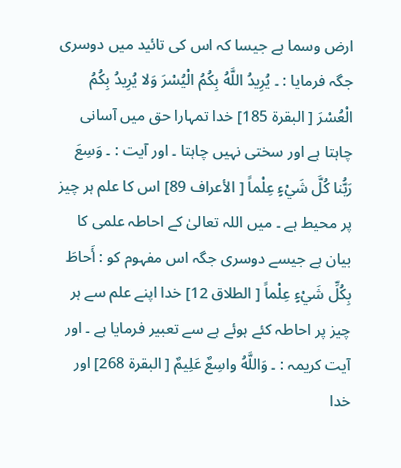ارض وسما ہے جیسا کہ اس کی تائید میں دوسری جگہ فرمایا : ۔ يُرِيدُ اللَّهُ بِكُمُ الْيُسْرَ وَلا يُرِيدُ بِكُمُ الْعُسْرَ [ البقرة 185] خدا تمہارا حق میں آسانی چاہتا ہے اور سختی نہیں چاہتا ۔ اور آیت : ۔ وَسِعَ رَبُّنا كُلَّ شَيْءٍ عِلْماً [ الأعراف 89] اس کا علم ہر چیز پر محیط ہے ۔ میں اللہ تعالیٰ کے احاطہ علمی کا بیان ہے جیسے دوسری جگہ اس مفہوم کو : أَحاطَ بِكُلِّ شَيْءٍ عِلْماً [ الطلاق 12] خدا اپنے علم سے ہر چیز پر احاطہ کئے ہوئے ہے سے تعبیر فرمایا ہے ۔ اور آیت کریمہ : ۔ وَاللَّهُ واسِعٌ عَلِيمٌ [ البقرة 268] اور خدا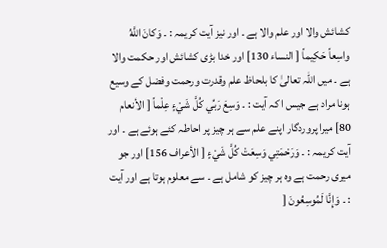کشائش والا اور علم والا ہے ۔ اور نیز آیت کریمہ : ۔ وَكانَ اللَّهُ واسِعاً حَكِيماً [ النساء 130] اور خدا بڑی کشائش اور حکمت والا ہے ۔ میں اللہ تعالیٰ کا بلحاظ علم وقدرت ورحمت وفضل کے وسیع ہونا مراد ہے جیس ا کہ آیت : ۔ وَسِعَ رَبِّي كُلَّ شَيْءٍ عِلْماً [ الأنعام 80] میرا پروردگار اپنے علم سے ہر چیز پر احاطہ کئے ہوئے ہے ۔ اور آیت کریمہ : ۔ وَرَحْمَتِي وَسِعَتْ كُلَّ شَيْءٍ [ الأعراف 156] اور جو میری رحمت ہے وہ ہر چیز کو شامل ہے ۔ سے معلوم ہوتا ہے اور آیت : ۔ وَإِنَّا لَمُوسِعُونَ [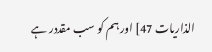الذاریات 47] اور ہم کو سب مقددر ہے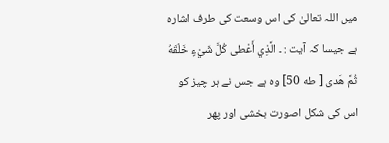میں اللہ تعالیٰ کی اس وسعت کی طرف اشارہ ہے جیسا کہ آیت : ۔ الَّذِي أَعْطى كُلَّ شَيْءٍ خَلْقَهُ ثُمَّ هَدى [ طه 50] وہ ہے جس نے ہر چیز کو اس کی شکل اصورت بخشی اور پھر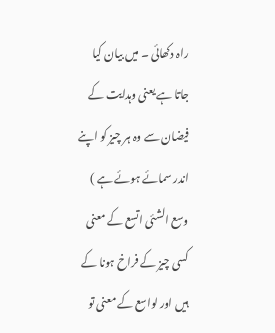راہ دکھائی ۔ میں بیان کیا جاتا ہے یعنی وہدایت کے فیضان سے وہ ہر چیز کو اپنے اندر سمائے ہوئے ہے ) وسع الشئی اتسع کے معنی کسی چیز کے فراخ ہونا کے ہیں اور لواسع کے معنی تو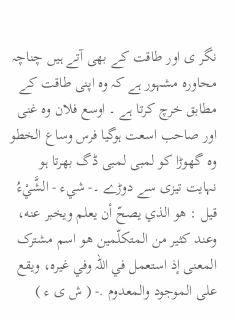نگر ی اور طاقت کے بھی آتے ہیں چناچہ محاورہ مشہور ہے کہ وہ اپنی طاقت کے مطابق خرچ کرتا ہے ۔ اوسع فلان وہ غنی اور صاحب اسعت ہوگیا فرس وساع الخطو وہ گھوڑا کو لمبی لمبی ڈگ بھرتا ہو نہایت تیزی سے دوڑے ۔- شيء - الشَّيْءُ قيل : هو الذي يصحّ أن يعلم ويخبر عنه، وعند کثير من المتکلّمين هو اسم مشترک المعنی إذ استعمل في اللہ وفي غيره، ويقع علی الموجود والمعدوم .- ( ش ی ء )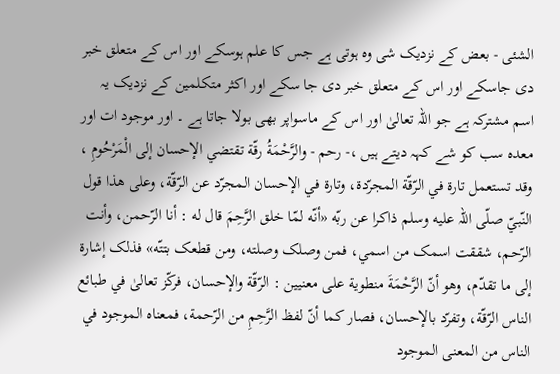الشئی - بعض کے نزدیک شی وہ ہوتی ہے جس کا علم ہوسکے اور اس کے متعلق خبر دی جاسکے اور اس کے متعلق خبر دی جا سکے اور اکثر متکلمین کے نزدیک یہ اسم مشترکہ ہے جو اللہ تعالیٰ اور اس کے ماسواپر بھی بولا جاتا ہے ۔ اور موجود ات اور معدہ سب کو شے کہہ دیتے ہیں ،- رحم - والرَّحْمَةُ رقّة تقتضي الإحسان إلى الْمَرْحُومِ ، وقد تستعمل تارة في الرّقّة المجرّدة، وتارة في الإحسان المجرّد عن الرّقّة، وعلی هذا قول النّبيّ صلّى اللہ عليه وسلم ذاکرا عن ربّه «أنّه لمّا خلق الرَّحِمَ قال له : أنا الرّحمن، وأنت الرّحم، شققت اسمک من اسمي، فمن وصلک وصلته، ومن قطعک بتتّه» فذلک إشارة إلى ما تقدّم، وهو أنّ الرَّحْمَةَ منطوية علی معنيين : الرّقّة والإحسان، فركّز تعالیٰ في طبائع الناس الرّقّة، وتفرّد بالإحسان، فصار کما أنّ لفظ الرَّحِمِ من الرّحمة، فمعناه الموجود في الناس من المعنی الموجود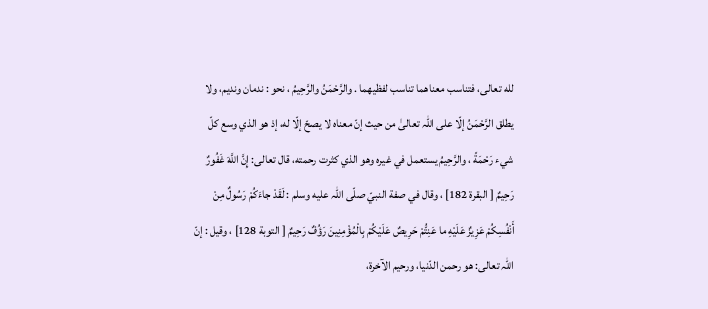لله تعالی، فتناسب معناهما تناسب لفظيهما . والرَّحْمَنُ والرَّحِيمُ ، نحو : ندمان وندیم، ولا يطلق الرَّحْمَنُ إلّا علی اللہ تعالیٰ من حيث إنّ معناه لا يصحّ إلّا له، إذ هو الذي وسع کلّ شيء رَحْمَةً ، والرَّحِيمُ يستعمل في غيره وهو الذي کثرت رحمته، قال تعالی: إِنَّ اللَّهَ غَفُورٌ رَحِيمٌ [ البقرة 182] ، وقال في صفة النبيّ صلّى اللہ عليه وسلم : لَقَدْ جاءَكُمْ رَسُولٌ مِنْ أَنْفُسِكُمْ عَزِيزٌ عَلَيْهِ ما عَنِتُّمْ حَرِيصٌ عَلَيْكُمْ بِالْمُؤْمِنِينَ رَؤُفٌ رَحِيمٌ [ التوبة 128] ، وقیل : إنّ اللہ تعالی: هو رحمن الدّنيا، ورحیم الآخرة،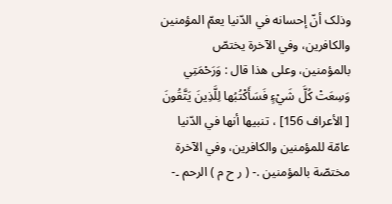وذلک أنّ إحسانه في الدّنيا يعمّ المؤمنین والکافرین، وفي الآخرة يختصّ بالمؤمنین، وعلی هذا قال : وَرَحْمَتِي وَسِعَتْ كُلَّ شَيْءٍ فَسَأَكْتُبُها لِلَّذِينَ يَتَّقُونَ [ الأعراف 156] ، تنبيها أنها في الدّنيا عامّة للمؤمنین والکافرین، وفي الآخرة مختصّة بالمؤمنین .- ( ر ح م ) الرحم ۔-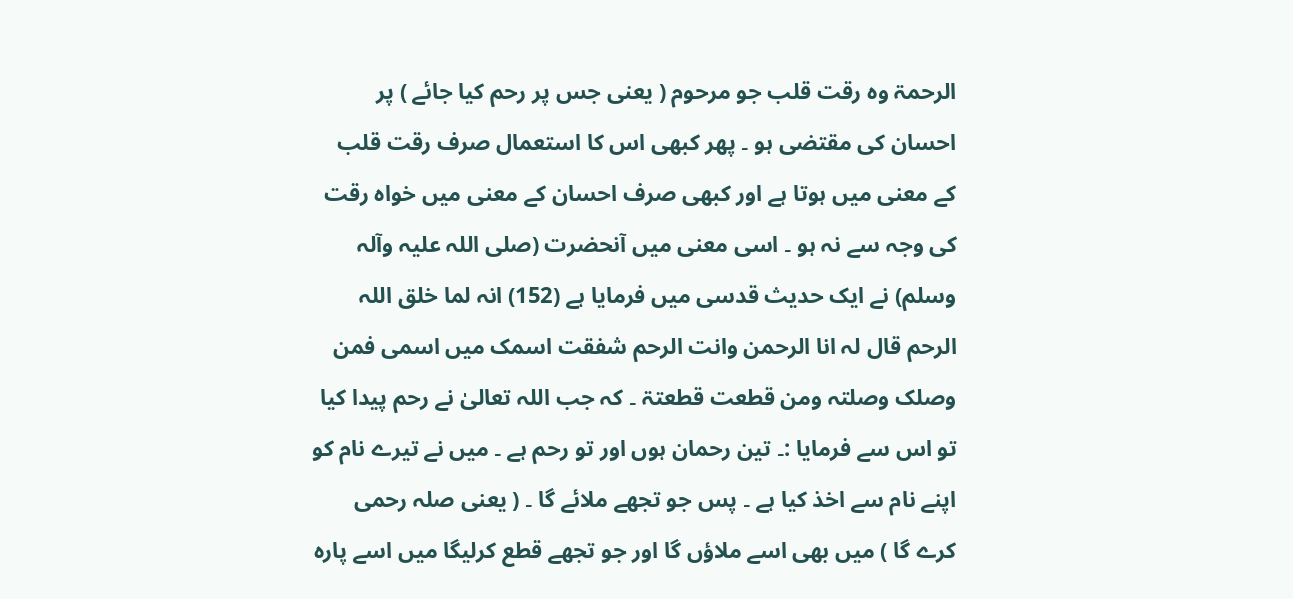الرحمۃ وہ رقت قلب جو مرحوم ( یعنی جس پر رحم کیا جائے ) پر احسان کی مقتضی ہو ۔ پھر کبھی اس کا استعمال صرف رقت قلب کے معنی میں ہوتا ہے اور کبھی صرف احسان کے معنی میں خواہ رقت کی وجہ سے نہ ہو ۔ اسی معنی میں آنحضرت (صلی اللہ علیہ وآلہ وسلم) نے ایک حدیث قدسی میں فرمایا ہے (152) انہ لما خلق اللہ الرحم قال لہ انا الرحمن وانت الرحم شفقت اسمک میں اسمی فمن وصلک وصلتہ ومن قطعت قطعتۃ ۔ کہ جب اللہ تعالیٰ نے رحم پیدا کیا تو اس سے فرمایا :۔ تین رحمان ہوں اور تو رحم ہے ۔ میں نے تیرے نام کو اپنے نام سے اخذ کیا ہے ۔ پس جو تجھے ملائے گا ۔ ( یعنی صلہ رحمی کرے گا ) میں بھی اسے ملاؤں گا اور جو تجھے قطع کرلیگا میں اسے پارہ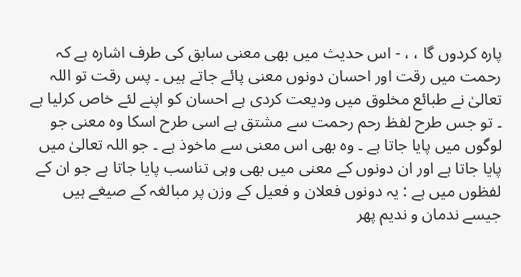پارہ کردوں گا ، ، - اس حدیث میں بھی معنی سابق کی طرف اشارہ ہے کہ رحمت میں رقت اور احسان دونوں معنی پائے جاتے ہیں ۔ پس رقت تو اللہ تعالیٰ نے طبائع مخلوق میں ودیعت کردی ہے احسان کو اپنے لئے خاص کرلیا ہے ۔ تو جس طرح لفظ رحم رحمت سے مشتق ہے اسی طرح اسکا وہ معنی جو لوگوں میں پایا جاتا ہے ۔ وہ بھی اس معنی سے ماخوذ ہے ۔ جو اللہ تعالیٰ میں پایا جاتا ہے اور ان دونوں کے معنی میں بھی وہی تناسب پایا جاتا ہے جو ان کے لفظوں میں ہے : یہ دونوں فعلان و فعیل کے وزن پر مبالغہ کے صیغے ہیں جیسے ندمان و ندیم پھر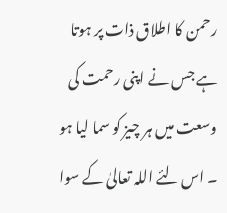رحمن کا اطلاق ذات پر ہوتا ہے جس نے اپنی رحمت کی وسعت میں ہر چیز کو سما لیا ہو ۔ اس لئے اللہ تعالیٰ کے سوا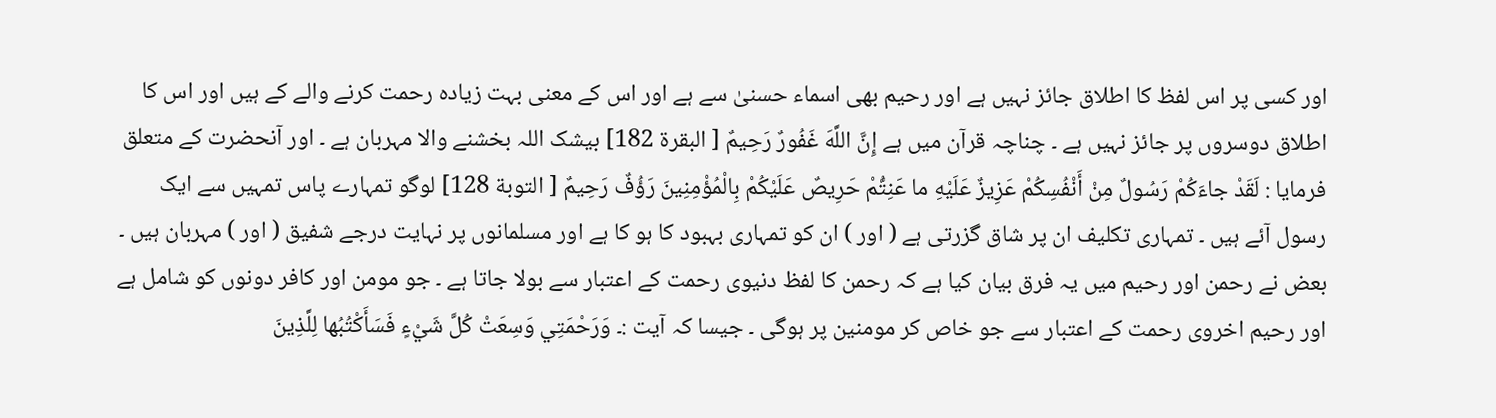اور کسی پر اس لفظ کا اطلاق جائز نہیں ہے اور رحیم بھی اسماء حسنیٰ سے ہے اور اس کے معنی بہت زیادہ رحمت کرنے والے کے ہیں اور اس کا اطلاق دوسروں پر جائز نہیں ہے ۔ چناچہ قرآن میں ہے إِنَّ اللَّهَ غَفُورٌ رَحِيمٌ [ البقرة 182] بیشک اللہ بخشنے والا مہربان ہے ۔ اور آنحضرت کے متعلق فرمایا : لَقَدْ جاءَكُمْ رَسُولٌ مِنْ أَنْفُسِكُمْ عَزِيزٌ عَلَيْهِ ما عَنِتُّمْ حَرِيصٌ عَلَيْكُمْ بِالْمُؤْمِنِينَ رَؤُفٌ رَحِيمٌ [ التوبة 128] لوگو تمہارے پاس تمہیں سے ایک رسول آئے ہیں ۔ تمہاری تکلیف ان پر شاق گزرتی ہے ( اور ) ان کو تمہاری بہبود کا ہو کا ہے اور مسلمانوں پر نہایت درجے شفیق ( اور ) مہربان ہیں ۔ بعض نے رحمن اور رحیم میں یہ فرق بیان کیا ہے کہ رحمن کا لفظ دنیوی رحمت کے اعتبار سے بولا جاتا ہے ۔ جو مومن اور کافر دونوں کو شامل ہے اور رحیم اخروی رحمت کے اعتبار سے جو خاص کر مومنین پر ہوگی ۔ جیسا کہ آیت :۔ وَرَحْمَتِي وَسِعَتْ كُلَّ شَيْءٍ فَسَأَكْتُبُها لِلَّذِينَ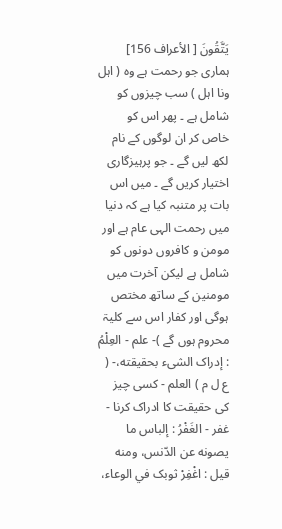يَتَّقُونَ [ الأعراف 156] ہماری جو رحمت ہے وہ ( اہل ونا اہل ) سب چیزوں کو شامل ہے ۔ پھر اس کو خاص کر ان لوگوں کے نام لکھ لیں گے ۔ جو پرہیزگاری اختیار کریں گے ۔ میں اس بات پر متنبہ کیا ہے کہ دنیا میں رحمت الہی عام ہے اور مومن و کافروں دونوں کو شامل ہے لیکن آخرت میں مومنین کے ساتھ مختص ہوگی اور کفار اس سے کلیۃ محروم ہوں گے )- علم - العِلْمُ : إدراک الشیء بحقیقته،- ( ع ل م ) العلم - کسی چیز کی حقیقت کا ادراک کرنا - غفر - الغَفْرُ : إلباس ما يصونه عن الدّنس، ومنه قيل : اغْفِرْ ثوبک في الوعاء،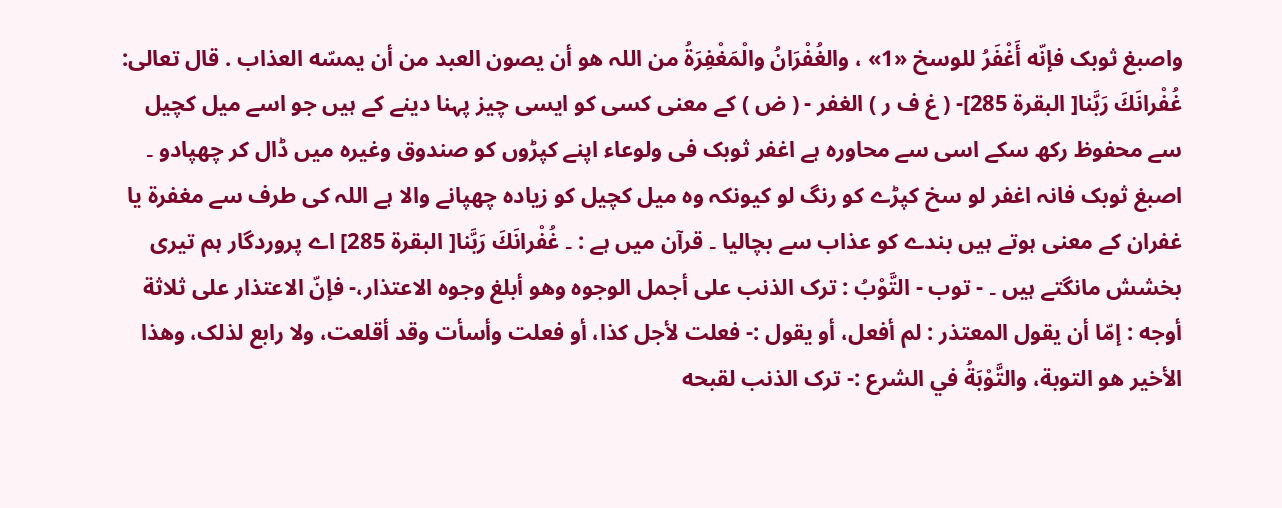واصبغ ثوبک فإنّه أَغْفَرُ للوسخ «1» ، والغُفْرَانُ والْمَغْفِرَةُ من اللہ هو أن يصون العبد من أن يمسّه العذاب . قال تعالی: غُفْرانَكَ رَبَّنا[ البقرة 285]- ( غ ف ر ) الغفر - ( ض ) کے معنی کسی کو ایسی چیز پہنا دینے کے ہیں جو اسے میل کچیل سے محفوظ رکھ سکے اسی سے محاورہ ہے اغفر ثوبک فی ولوعاء اپنے کپڑوں کو صندوق وغیرہ میں ڈال کر چھپادو ۔ اصبغ ثوبک فانہ اغفر لو سخ کپڑے کو رنگ لو کیونکہ وہ میل کچیل کو زیادہ چھپانے والا ہے اللہ کی طرف سے مغفرۃ یا غفران کے معنی ہوتے ہیں بندے کو عذاب سے بچالیا ۔ قرآن میں ہے : ۔ غُفْرانَكَ رَبَّنا[ البقرة 285] اے پروردگار ہم تیری بخشش مانگتے ہیں ۔ - توب - التَّوْبُ : ترک الذنب علی أجمل الوجوه وهو أبلغ وجوه الاعتذار،- فإنّ الاعتذار علی ثلاثة أوجه : إمّا أن يقول المعتذر : لم أفعل، أو يقول :- فعلت لأجل کذا، أو فعلت وأسأت وقد أقلعت، ولا رابع لذلک، وهذا الأخير هو التوبة، والتَّوْبَةُ في الشرع :- ترک الذنب لقبحه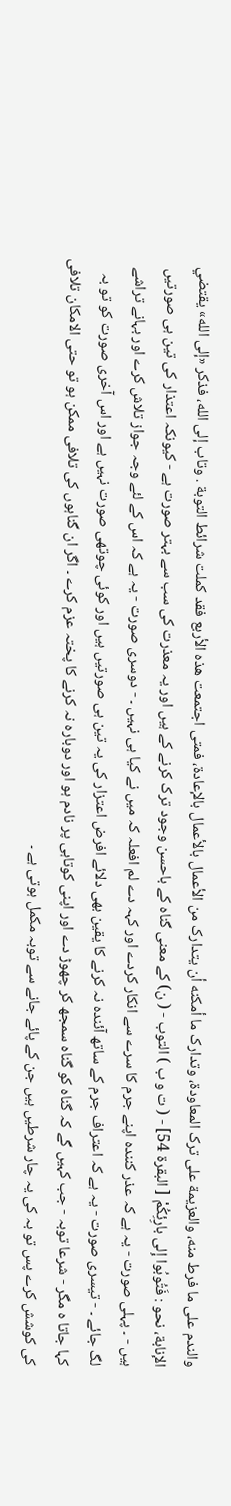والندم علی ما فرط منه، والعزیمة علی ترک المعاودة، وتدارک ما أمكنه أن يتدارک من الأعمال بالأعمال بالإعادة، فمتی اجتمعت هذه الأربع فقد کملت شرائط التوبة . وتاب إلى الله، فذکر «إلى الله» يقتضي الإنابة، نحو : فَتُوبُوا إِلى بارِئِكُمْ [ البقرة 54] - ( ت و ب ) التوب - ( ن) کے معنی گناہ کے باحسن وجود ترک کرنے کے ہیں اور یہ معذرت کی سب سے بہتر صورت ہے - کیونکہ اعتذار کی تین ہی صورتیں ہیں - ۔ پہلی صورت - یہ ہے کہ عذر کنندہ اپنے جرم کا سرے سے انکار کردے اور کہہ دے لم افعلہ کہ میں نے کیا ہی نہیں ۔ - دوسری صورت - یہ ہے کہ اس کے لئے وجہ جواز تلاش کرے اور بہانے تراشے لگ جائے ۔ - تیسری صورت - یہ ہے کہ اعتراف جرم کے ساتھ آئندہ نہ کرنے کا یقین بھی دلائے افرض اعتزار کی یہ تین ہی صورتیں ہیں اور کوئی چوتھی صورت نہیں ہے اور اس آخری صورت کو تو بہ کہا جاتا ہ مگر - شرعا توبہ - جب کہیں گے کہ گناہ کو گناہ سمجھ کر چھوڑ دے اور اپنی کوتاہی پر نادم ہو اور دوبارہ نہ کرنے کا پختہ عزم کرے ۔ اگر ان گناہوں کی تلافی ممکن ہو تو حتی الامکان تلافی کی کوشش کرے پس تو بہ کی یہ چار شرطیں ہیں جن کے پائے جانے سے توبہ مکمل ہوتی ہے ۔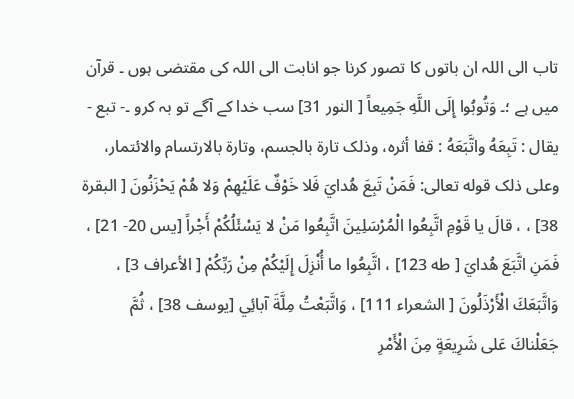تاب الی اللہ ان باتوں کا تصور کرنا جو انابت الی اللہ کی مقتضی ہوں ۔ قرآن میں ہے ؛۔ وَتُوبُوا إِلَى اللَّهِ جَمِيعاً [ النور 31] سب خدا کے آگے تو بہ کرو ۔- تبع - يقال : تَبِعَهُ واتَّبَعَهُ : قفا أثره، وذلک تارة بالجسم، وتارة بالارتسام والائتمار، وعلی ذلک قوله تعالی: فَمَنْ تَبِعَ هُدايَ فَلا خَوْفٌ عَلَيْهِمْ وَلا هُمْ يَحْزَنُونَ [ البقرة 38] ، ، قالَ يا قَوْمِ اتَّبِعُوا الْمُرْسَلِينَ اتَّبِعُوا مَنْ لا يَسْئَلُكُمْ أَجْراً [يس 20- 21] ، فَمَنِ اتَّبَعَ هُدايَ [ طه 123] ، اتَّبِعُوا ما أُنْزِلَ إِلَيْكُمْ مِنْ رَبِّكُمْ [ الأعراف 3] ، وَاتَّبَعَكَ الْأَرْذَلُونَ [ الشعراء 111] ، وَاتَّبَعْتُ مِلَّةَ آبائِي [يوسف 38] ، ثُمَّ جَعَلْناكَ عَلى شَرِيعَةٍ مِنَ الْأَمْرِ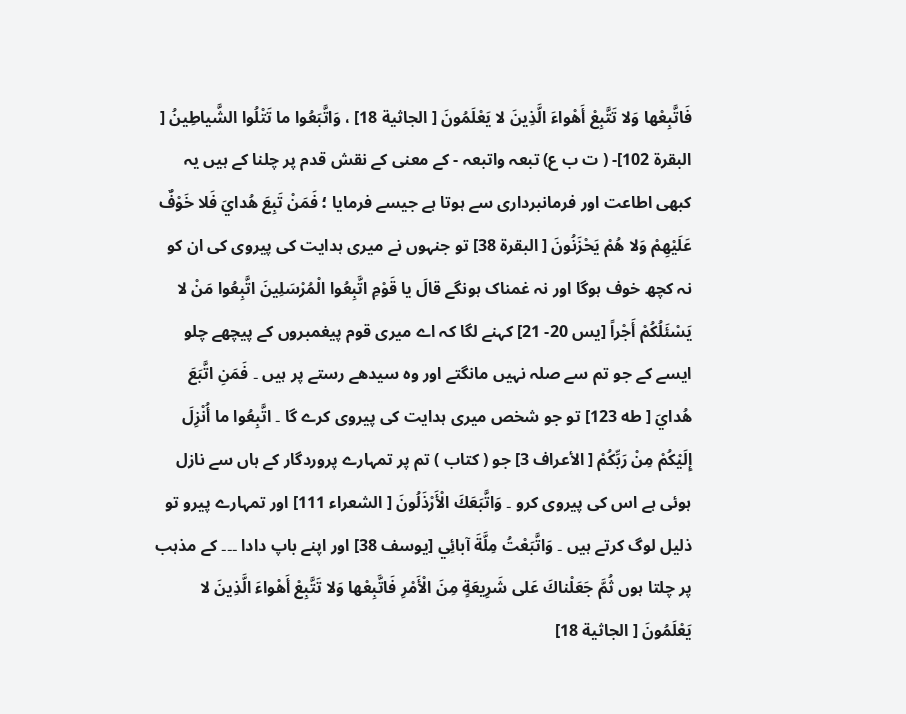فَاتَّبِعْها وَلا تَتَّبِعْ أَهْواءَ الَّذِينَ لا يَعْلَمُونَ [ الجاثية 18] ، وَاتَّبَعُوا ما تَتْلُوا الشَّياطِينُ [ البقرة 102]- ( ت ب ع) تبعہ واتبعہ - کے معنی کے نقش قدم پر چلنا کے ہیں یہ کبھی اطاعت اور فرمانبرداری سے ہوتا ہے جیسے فرمایا ؛ فَمَنْ تَبِعَ هُدايَ فَلا خَوْفٌ عَلَيْهِمْ وَلا هُمْ يَحْزَنُونَ [ البقرة 38] تو جنہوں نے میری ہدایت کی پیروی کی ان کو نہ کچھ خوف ہوگا اور نہ غمناک ہونگے قالَ يا قَوْمِ اتَّبِعُوا الْمُرْسَلِينَ اتَّبِعُوا مَنْ لا يَسْئَلُكُمْ أَجْراً [يس 20- 21] کہنے لگا کہ اے میری قوم پیغمبروں کے پیچھے چلو ایسے کے جو تم سے صلہ نہیں مانگتے اور وہ سیدھے رستے پر ہیں ۔ فَمَنِ اتَّبَعَ هُدايَ [ طه 123] تو جو شخص میری ہدایت کی پیروی کرے گا ۔ اتَّبِعُوا ما أُنْزِلَ إِلَيْكُمْ مِنْ رَبِّكُمْ [ الأعراف 3] جو ( کتاب ) تم پر تمہارے پروردگار کے ہاں سے نازل ہوئی ہے اس کی پیروی کرو ۔ وَاتَّبَعَكَ الْأَرْذَلُونَ [ الشعراء 111] اور تمہارے پیرو تو ذلیل لوگ کرتے ہیں ۔ وَاتَّبَعْتُ مِلَّةَ آبائِي [يوسف 38] اور اپنے باپ دادا ۔۔۔ کے مذہب پر چلتا ہوں ثُمَّ جَعَلْناكَ عَلى شَرِيعَةٍ مِنَ الْأَمْرِ فَاتَّبِعْها وَلا تَتَّبِعْ أَهْواءَ الَّذِينَ لا يَعْلَمُونَ [ الجاثية 18]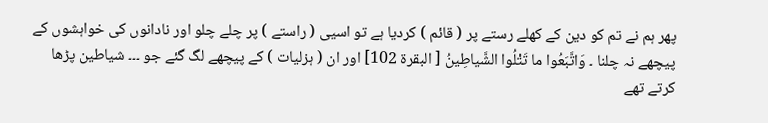پھر ہم نے تم کو دین کے کھلے رستے پر ( قائم ) کردیا ہے تو اسیی ( راستے ) پر چلے چلو اور نادانوں کی خواہشوں کے پیچھے نہ چلنا ۔ وَاتَّبَعُوا ما تَتْلُوا الشَّياطِينُ [ البقرة 102] اور ان ( ہزلیات ) کے پیچھے لگ گئے جو ۔۔۔ شیاطین پڑھا کرتے تھے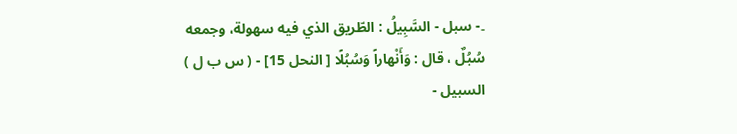۔- سبل - السَّبِيلُ : الطّريق الذي فيه سهولة، وجمعه سُبُلٌ ، قال : وَأَنْهاراً وَسُبُلًا [ النحل 15] - ( س ب ل ) السبیل -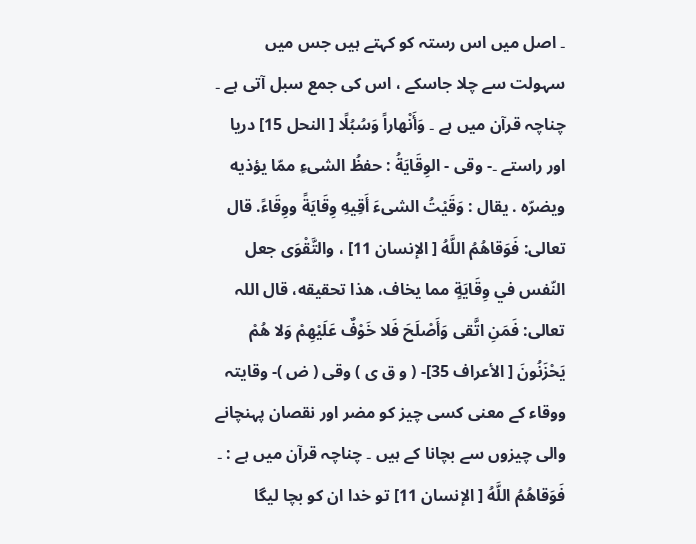۔ اصل میں اس رستہ کو کہتے ہیں جس میں سہولت سے چلا جاسکے ، اس کی جمع سبل آتی ہے ۔ چناچہ قرآن میں ہے ۔ وَأَنْهاراً وَسُبُلًا [ النحل 15] دریا اور راستے ۔- وقی - الوِقَايَةُ : حفظُ الشیءِ ممّا يؤذيه ويضرّه . يقال : وَقَيْتُ الشیءَ أَقِيهِ وِقَايَةً ووِقَاءً. قال تعالی: فَوَقاهُمُ اللَّهُ [ الإنسان 11] ، والتَّقْوَى جعل النّفس في وِقَايَةٍ مما يخاف، هذا تحقیقه، قال اللہ تعالی: فَمَنِ اتَّقى وَأَصْلَحَ فَلا خَوْفٌ عَلَيْهِمْ وَلا هُمْ يَحْزَنُونَ [ الأعراف 35]- ( و ق ی ) وقی ( ض )- وقایتہ ووقاء کے معنی کسی چیز کو مضر اور نقصان پہنچانے والی چیزوں سے بچانا کے ہیں ۔ چناچہ قرآن میں ہے : ۔ فَوَقاهُمُ اللَّهُ [ الإنسان 11] تو خدا ان کو بچا لیگا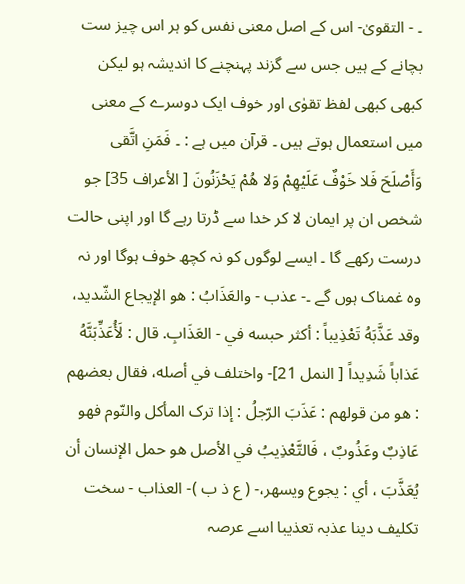۔ - التقویٰ- اس کے اصل معنی نفس کو ہر اس چیز ست بچانے کے ہیں جس سے گزند پہنچنے کا اندیشہ ہو لیکن کبھی کبھی لفظ تقوٰی اور خوف ایک دوسرے کے معنی میں استعمال ہوتے ہیں ۔ قرآن میں ہے : ۔ فَمَنِ اتَّقى وَأَصْلَحَ فَلا خَوْفٌ عَلَيْهِمْ وَلا هُمْ يَحْزَنُونَ [ الأعراف 35] جو شخص ان پر ایمان لا کر خدا سے ڈرتا رہے گا اور اپنی حالت درست رکھے گا ۔ ایسے لوگوں کو نہ کچھ خوف ہوگا اور نہ وہ غمناک ہوں گے ۔- عذب - والعَذَابُ : هو الإيجاع الشّديد، وقد عَذَّبَهُ تَعْذِيباً : أكثر حبسه في - العَذَابِ. قال : لَأُعَذِّبَنَّهُ عَذاباً شَدِيداً [ النمل 21]- واختلف في أصله، فقال بعضهم : هو من قولهم : عَذَبَ الرّجلُ : إذا ترک المأكل والنّوم فهو عَاذِبٌ وعَذُوبٌ ، فَالتَّعْذِيبُ في الأصل هو حمل الإنسان أن يُعَذَّبَ ، أي : يجوع ويسهر،- ( ع ذ ب )- العذاب - سخت تکلیف دینا عذبہ تعذیبا اسے عرصہ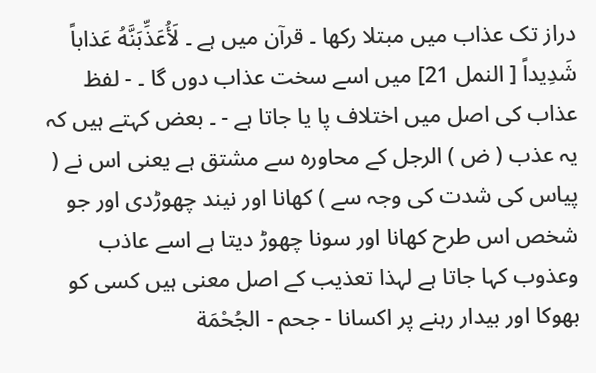دراز تک عذاب میں مبتلا رکھا ۔ قرآن میں ہے ۔ لَأُعَذِّبَنَّهُ عَذاباً شَدِيداً [ النمل 21] میں اسے سخت عذاب دوں گا ۔ - لفظ عذاب کی اصل میں اختلاف پا یا جاتا ہے - ۔ بعض کہتے ہیں کہ یہ عذب ( ض ) الرجل کے محاورہ سے مشتق ہے یعنی اس نے ( پیاس کی شدت کی وجہ سے ) کھانا اور نیند چھوڑدی اور جو شخص اس طرح کھانا اور سونا چھوڑ دیتا ہے اسے عاذب وعذوب کہا جاتا ہے لہذا تعذیب کے اصل معنی ہیں کسی کو بھوکا اور بیدار رہنے پر اکسانا - جحم - الجُحْمَة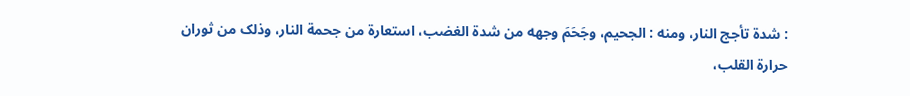: شدة تأجج النار، ومنه : الجحیم، وجَحَمَ وجهه من شدة الغضب، استعارة من جحمة النار، وذلک من ثوران حرارة القلب،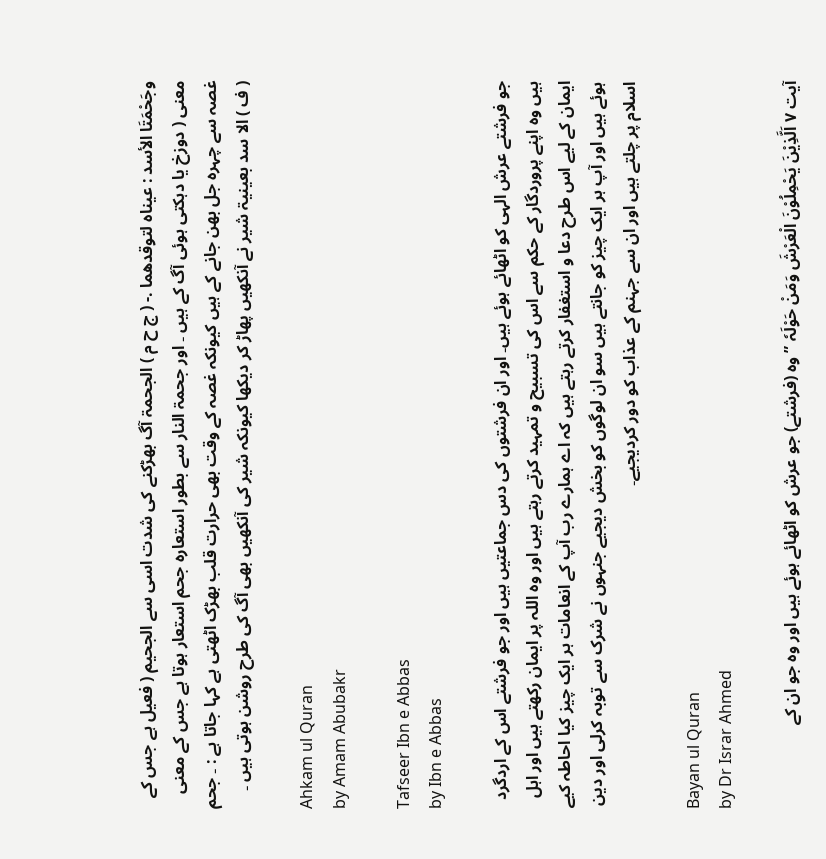وجَحْمَتَا الأسد : عيناه لتوقدهما .- ( ج ح م ) الجحمۃ آگ بھڑکنے کی شدت اسی سے الجحیم ( فعیل ہے جس کے معنی ( دوزخ یا دہکتی ہوئی آگ کے ہیں ۔ اور جحمۃ النار سے بطور استعارہ جحم استعار ہوتا ہے جس کے معنی غصہ سے چہرہ جل بھن جانے کے ہیں کیونکہ غصہ کے وقت بھی حرارت قلب بھڑک اٹھتی ہے کہا جاتا ہے : ۔ جحم ( ف ) الا سد بعینیۃ شیر نے آنکھیں پھاڑ کر دیکھا کیونکہ شیر کی آنکھیں بھی آگ کی طرح روشن ہوتی ہیں ۔

Ahkam ul Quran
by Amam Abubakr

Tafseer Ibn e Abbas
by Ibn e Abbas

جو فرشتے عرش الہی کو اٹھائے ہوئے ہیں۔ اور ان فرشتوں کی دس جماعتیں ہیں اور جو فرشتے اس کے اردگرد ہیں وہ اپنے پروردگار کے حکم سے اس کی تسبیح و تمہید کرتے رہتے ہیں اور وہ اللہ پر ایمان رکھتے ہیں اور اہل ایمان کے لیے اس طرح دعا و استغفار کرتے رہتے ہیں کہ اے ہمارے رب آپ کے انعامات ہر ایک چیز کیا احاطہ کیے ہوئے ہیں اور آپ ہر ایک چیز کو جانتے ہیں سو ان لوگوں کو بخش دیجیے جنہوں نے شرک سے توبہ کرلی اور دین اسلام پر چلتے ہیں اور ان سے جہنم کے عذاب کو دور کردیجیے۔

Bayan ul Quran
by Dr Israr Ahmed

آیت ٧ اَلَّذِیْنَ یَحْمِلُوْنَ الْعَرْشَ وَمَنْ حَوْلَہٗ ” وہ (فرشتے) جو عرش کو اٹھائے ہوئے ہیں اور وہ جو ان کے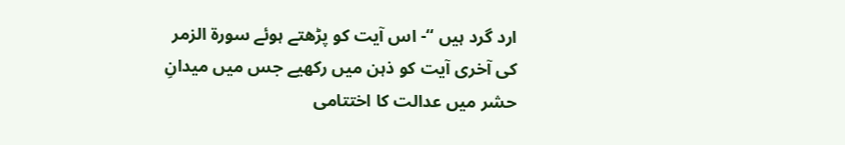ارد گرد ہیں “- اس آیت کو پڑھتے ہوئے سورة الزمر کی آخری آیت کو ذہن میں رکھیے جس میں میدانِ حشر میں عدالت کا اختتامی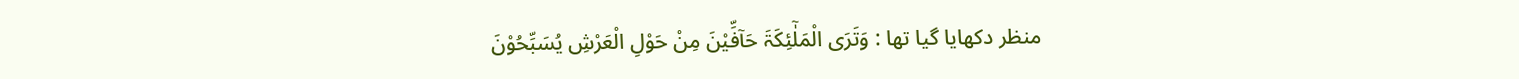منظر دکھایا گیا تھا : وَتَرَی الْمَلٰٓئِکَۃَ حَآفِّیْنَ مِنْ حَوْلِ الْعَرْشِ یُسَبِّحُوْنَ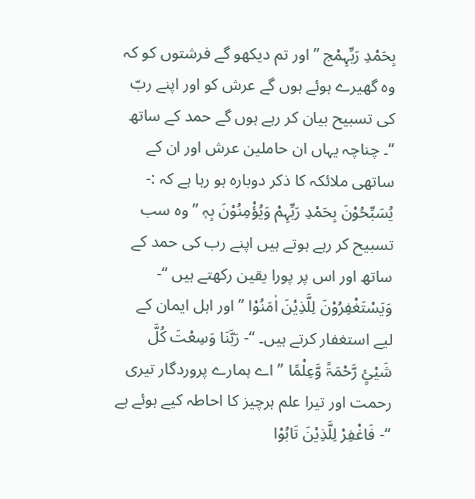بِحَمْدِ رَبِّہِمْج ” اور تم دیکھو گے فرشتوں کو کہ وہ گھیرے ہوئے ہوں گے عرش کو اور اپنے ربّ کی تسبیح بیان کر رہے ہوں گے حمد کے ساتھ “۔ چناچہ یہاں ان حاملین عرش اور ان کے ساتھی ملائکہ کا ذکر دوبارہ ہو رہا ہے کہ :- یُسَبِّحُوْنَ بِحَمْدِ رَبِّہِمْ وَیُؤْمِنُوْنَ بِہٖ ” وہ سب تسبیح کر رہے ہوتے ہیں اپنے رب کی حمد کے ساتھ اور اس پر پورا یقین رکھتے ہیں “- وَیَسْتَغْفِرُوْنَ لِلَّذِیْنَ اٰمَنُوْا ” اور اہل ایمان کے لیے استغفار کرتے ہیں۔ “- رَبَّنَا وَسِعْتَ کُلَّ شَیْئٍ رَّحْمَۃً وَّعِلْمًا ” اے ہمارے پروردگار تیری رحمت اور تیرا علم ہرچیز کا احاطہ کیے ہوئے ہے “- فَاغْفِرْ لِلَّذِیْنَ تَابُوْا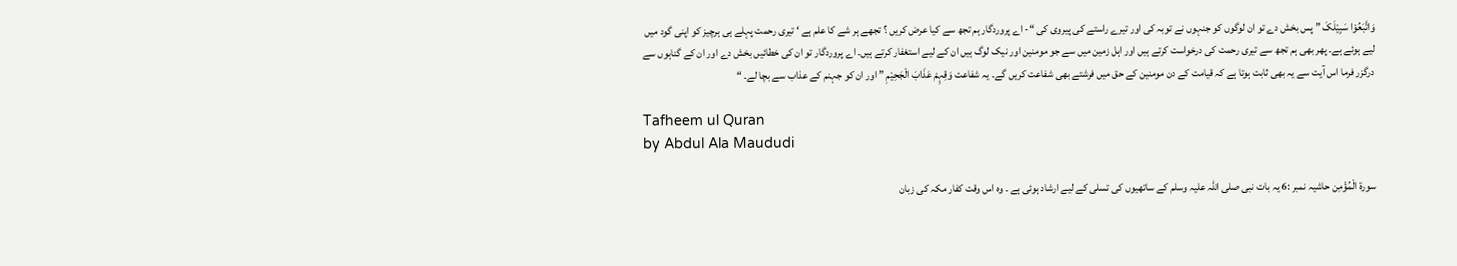وَاتَّبَعُوْا سَبِیْلَکَ ” پس بخش دے تو ان لوگوں کو جنہوں نے توبہ کی اور تیرے راستے کی پیروی کی “- اے پروردگار ہم تجھ سے کیا عرض کریں ؟ تجھے ہر شے کا علم ہے ‘ تیری رحمت پہلے ہی ہرچیز کو اپنی گود میں لیے ہوئے ہے۔ پھر بھی ہم تجھ سے تیری رحمت کی درخواست کرتے ہیں اور اہل زمین میں سے جو مومنین اور نیک لوگ ہیں ان کے لیے استغفار کرتے ہیں۔ اے پروردگار تو ان کی خطائیں بخش دے اور ان کے گناہوں سے درگزر فرما اس آیت سے یہ بھی ثابت ہوتا ہے کہ قیامت کے دن مومنین کے حق میں فرشتے بھی شفاعت کریں گے۔ یہ شفاعت وَقِہِمْ عَذَابَ الْجَحِیْمِ ” اور ان کو جہنم کے عذاب سے بچا لے۔ “

Tafheem ul Quran
by Abdul Ala Maududi

سورة الْمُؤْمِن حاشیہ نمبر :6 یہ بات نبی صلی اللہ علیہ وسلم کے ساتھیوں کی تسلی کے لیے ارشاد ہوئی ہے ۔ وہ اس وقت کفار مکہ کی زبان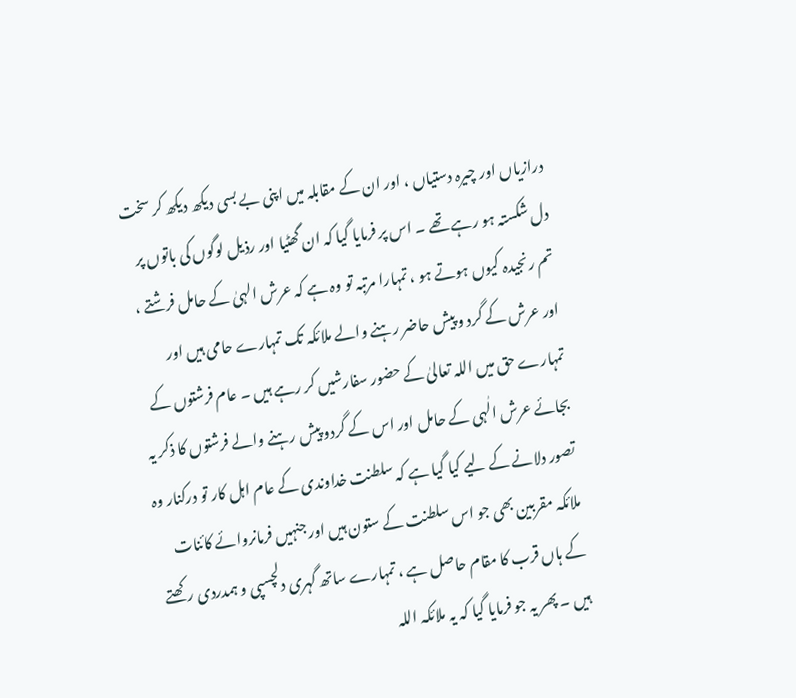درازیاں اور چیرہ دستیاں ، اور ان کے مقابلہ میں اپنی بے بسی دیکھ دیکھ کر سخت دل شکستہ ہو رہے تھے ۔ اس پر فرمایا گیا کہ ان گھٹیا اور رذیل لوگوں کی باتوں پر تم رنجیدہ کیوں ہوتے ہو ، تمہارا مرتبہ تو وہ ہے کہ عرش الہیٰ کے حامل فرشتے ، اور عرش کے گرد و پیش حاضر رہنے والے ملائکہ تک تمہارے حامی ہیں اور تمہارے حق میں اللہ تعالیٰ کے حضور سفارشیں کر رہے ہیں ۔ عام فرشتوں کے بجائے عرش الٰہی کے حامل اور اس کے گردو پیش رہنے والے فرشتوں کا ذکر یہ تصور دلانے کے لیے کیا گیا ہے کہ سلطنت خداوندی کے عام اہل کار تو درکنار وہ ملائکہ مقربین بھی جو اس سلطنت کے ستون ہیں اور جنہیں فرمانروائے کائنات کے ہاں قرب کا مقام حاصل ہے ، تمہارے ساتھ گہری دلچسپی و ہمدردی رکھتے ہیں ۔ پھر یہ جو فرمایا گیا کہ یہ ملائکہ اللہ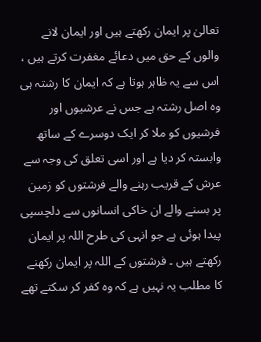تعالیٰ پر ایمان رکھتے ہیں اور ایمان لانے والوں کے حق میں دعائے مغفرت کرتے ہیں ، اس سے یہ ظاہر ہوتا ہے کہ ایمان کا رشتہ ہی وہ اصل رشتہ ہے جس نے عرشیوں اور فرشیوں کو ملا کر ایک دوسرے کے ساتھ وابستہ کر دیا ہے اور اسی تعلق کی وجہ سے عرش کے قریب رہنے والے فرشتوں کو زمین پر بسنے والے ان خاکی انسانوں سے دلچسپی پیدا ہوئی ہے جو انہی کی طرح اللہ پر ایمان رکھتے ہیں ۔ فرشتوں کے اللہ پر ایمان رکھنے کا مطلب یہ نہیں ہے کہ وہ کفر کر سکتے تھے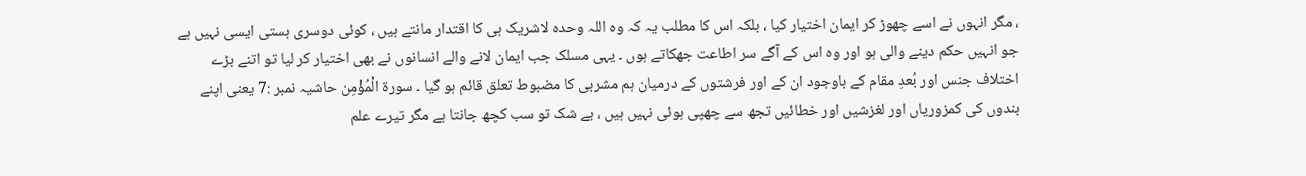، مگر انہوں نے اسے چھوڑ کر ایمان اختیار کیا ، بلکہ اس کا مطلب یہ کہ وہ اللہ وحدہ لاشریک ہی کا اقتدار مانتے ہیں ، کوئی دوسری ہستی ایسی نہیں ہے جو انہیں حکم دینے والی ہو اور وہ اس کے آگے سر اطاعت جھکاتے ہوں ۔ یہی مسلک جب ایمان لانے والے انسانوں نے بھی اختیار کر لیا تو اتنے بڑے اختلاف جنس اور بُعدِ مقام کے باوجود ان کے اور فرشتوں کے درمیان ہم مشربی کا مضبوط تعلق قائم ہو گیا ۔ سورة الْمُؤْمِن حاشیہ نمبر :7 یعنی اپنے بندوں کی کمزوریاں اور لغزشیں اور خطائیں تجھ سے چھپی ہوئی نہیں ہیں ، بے شک تو سب کچھ جانتا ہے مگر تیرے علم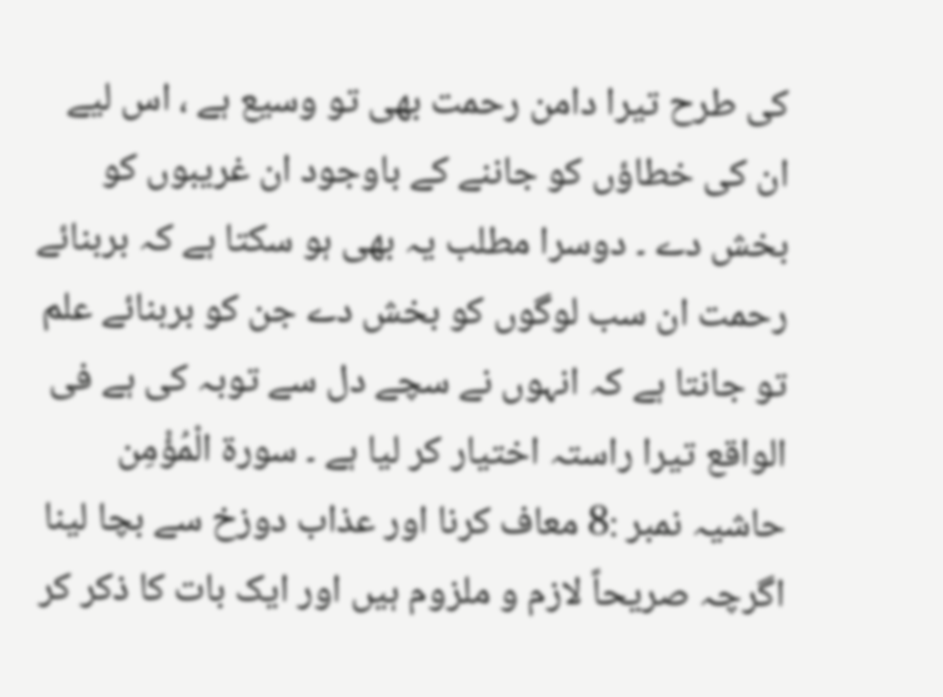کی طرح تیرا دامن رحمت بھی تو وسیع ہے ، اس لیے ان کی خطاؤں کو جاننے کے باوجود ان غریبوں کو بخش دے ۔ دوسرا مطلب یہ بھی ہو سکتا ہے کہ بربنائے رحمت ان سب لوگوں کو بخش دے جن کو بربنائے علم تو جانتا ہے کہ انہوں نے سچے دل سے توبہ کی ہے فی الواقع تیرا راستہ اختیار کر لیا ہے ۔ سورة الْمُؤْمِن حاشیہ نمبر :8 معاف کرنا اور عذاب دوزخ سے بچا لینا اگرچہ صریحاً لازم و ملزوم ہیں اور ایک بات کا ذکر کر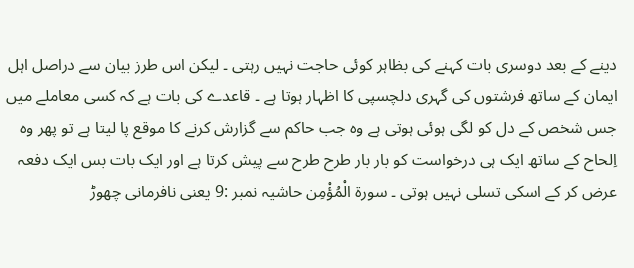دینے کے بعد دوسری بات کہنے کی بظاہر کوئی حاجت نہیں رہتی ۔ لیکن اس طرز بیان سے دراصل اہل ایمان کے ساتھ فرشتوں کی گہری دلچسپی کا اظہار ہوتا ہے ۔ قاعدے کی بات ہے کہ کسی معاملے میں جس شخص کے دل کو لگی ہوئی ہوتی ہے وہ جب حاکم سے گزارش کرنے کا موقع پا لیتا ہے تو پھر وہ اِلحاح کے ساتھ ایک ہی درخواست کو بار بار طرح طرح سے پیش کرتا ہے اور ایک بات بس ایک دفعہ عرض کر کے اسکی تسلی نہیں ہوتی ۔ سورة الْمُؤْمِن حاشیہ نمبر :9 یعنی نافرمانی چھوڑ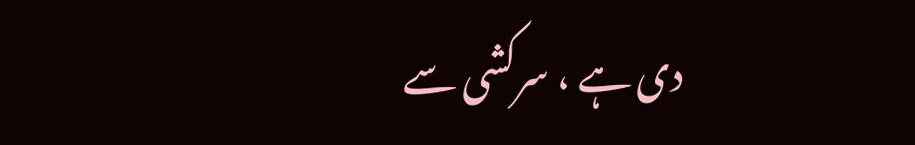دی ہے ، سرکشی سے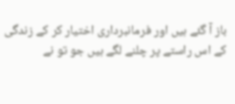باز آ گئے ہیں اور فرمانبرداری اختیار کر کے زندگی کے اس راستے پر چلنے لگے ہیں جو تو نے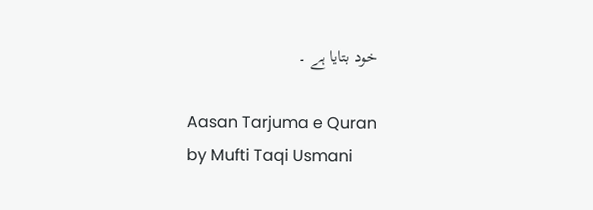خود بتایا ہے ۔

Aasan Tarjuma e Quran
by Mufti Taqi Usmani